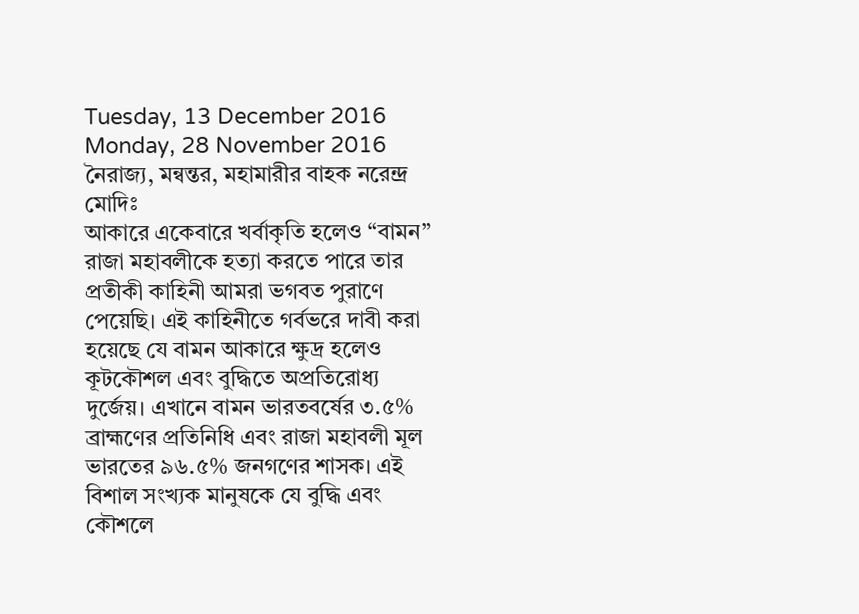Tuesday, 13 December 2016
Monday, 28 November 2016
নৈরাজ্য, মন্বন্তর, মহামারীর বাহক নরেন্দ্র মোদিঃ
আকারে একেবারে খর্বাকৃতি হলেও “বামন” রাজা মহাবলীকে হত্যা করতে পারে তার প্রতীকী কাহিনী আমরা ভগবত পুরাণে পেয়েছি। এই কাহিনীতে গর্বভরে দাবী করা হয়েছে যে বামন আকারে ক্ষুদ্র হলেও কূটকৌশল এবং বুদ্ধিতে অপ্রতিরোধ্য দুর্জেয়। এখানে বামন ভারতবর্ষের ৩.৫% ব্রাহ্মণের প্রতিনিধি এবং রাজা মহাবলী মূল ভারতের ৯৬.৫% জনগণের শাসক। এই বিশাল সংখ্যক মানুষকে যে বুদ্ধি এবং কৌশলে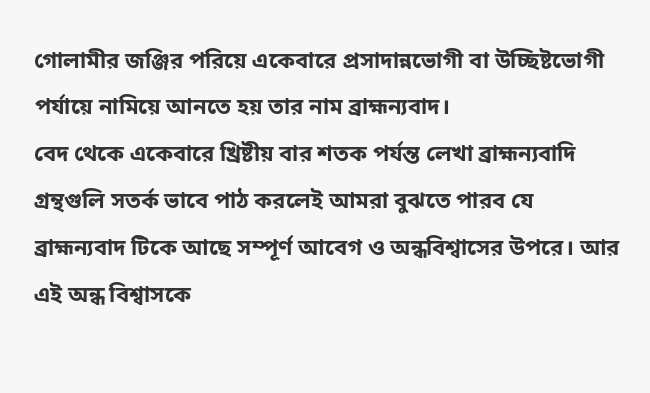গোলামীর জঞ্জির পরিয়ে একেবারে প্রসাদান্নভোগী বা উচ্ছিষ্টভোগী পর্যায়ে নামিয়ে আনতে হয় তার নাম ব্রাহ্মন্যবাদ।
বেদ থেকে একেবারে খ্রিষ্টীয় বার শতক পর্যন্ত লেখা ব্রাহ্মন্যবাদি গ্রন্থগুলি সতর্ক ভাবে পাঠ করলেই আমরা বুঝতে পারব যে ব্রাহ্মন্যবাদ টিকে আছে সম্পূর্ণ আবেগ ও অন্ধবিশ্বাসের উপরে। আর এই অন্ধ বিশ্বাসকে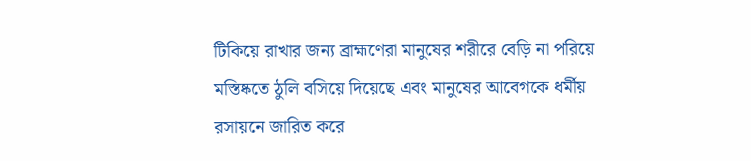টিকিয়ে রাখার জন্য ব্রাহ্মণেরা মানুষের শরীরে বেড়ি না পরিয়ে মস্তিষ্কতে ঠুলি বসিয়ে দিয়েছে এবং মানুষের আবেগকে ধর্মীয় রসায়নে জারিত করে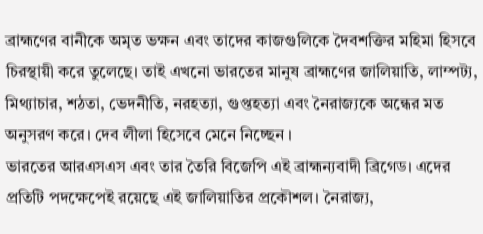ব্রাহ্মণের বানীকে অমৃত ভক্ষন এবং তাদের কাজগুলিকে দৈবশক্তির মহিমা হিসবে চিরস্থায়ী করে তুলেছে। তাই এখনো ভারতের মানুষ ব্রাহ্মণের জালিয়াতি, লাম্পট্য, মিথ্যাচার, শঠতা, ভেদনীতি, নরহত্যা, গুপ্তহত্যা এবং নৈরাজ্যকে অন্ধের মত অনুসরণ করে। দেব লীলা হিসেবে মেনে নিচ্ছেন ।
ভারতের আরএসএস এবং তার তৈরি বিজেপি এই ব্রাহ্মন্যবাদী ব্রিগেড। এদের প্রতিটি পদক্ষেপেই রয়েছে এই জালিয়াতির প্রকৌশল। নৈরাজ্য,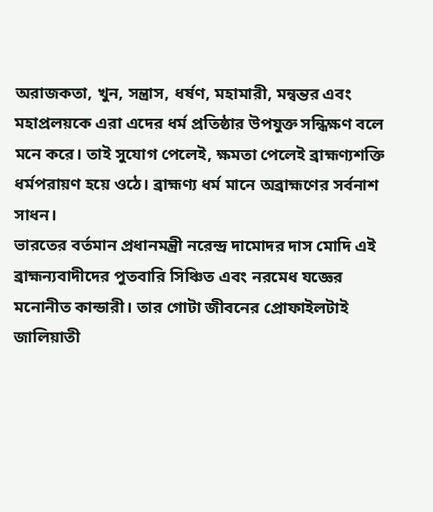অরাজকতা, খুন, সন্ত্রাস, ধর্ষণ, মহামারী, মন্বন্তর এবং মহাপ্রলয়কে এরা এদের ধর্ম প্রতিষ্ঠার উপযুক্ত সন্ধিক্ষণ বলে মনে করে। তাই সুযোগ পেলেই, ক্ষমতা পেলেই ব্রাহ্মণ্যশক্তি ধর্মপরায়ণ হয়ে ওঠে। ব্রাহ্মণ্য ধর্ম মানে অব্রাহ্মণের সর্বনাশ সাধন।
ভারতের বর্তমান প্রধানমন্ত্রী নরেন্দ্র দামোদর দাস মোদি এই ব্রাহ্মন্যবাদীদের পুতবারি সিঞ্চিত এবং নরমেধ যজ্ঞের মনোনীত কান্ডারী। তার গোটা জীবনের প্রোফাইলটাই জালিয়াতী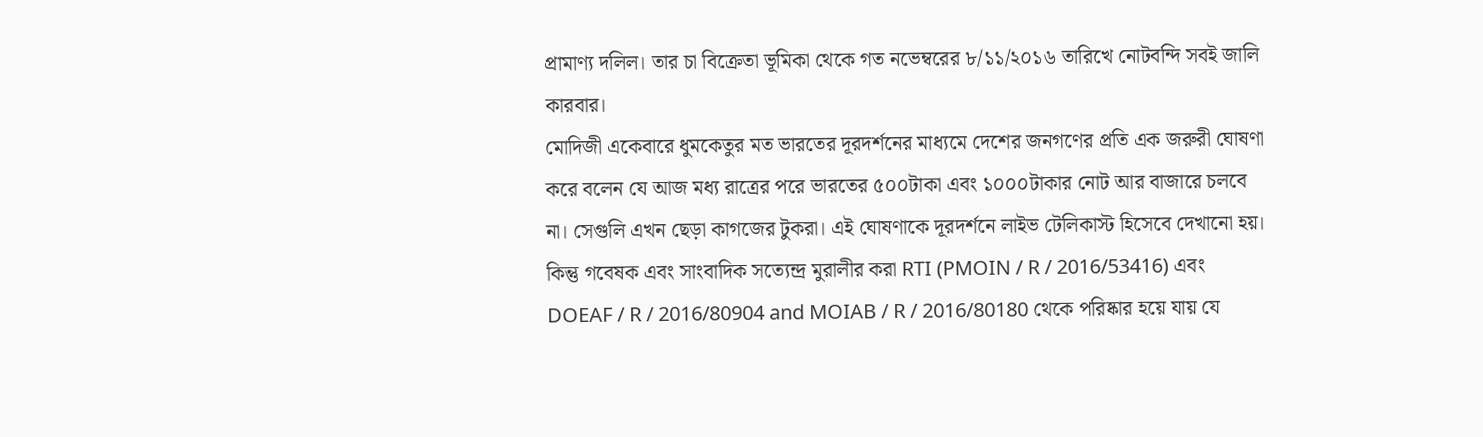প্রামাণ্য দলিল। তার চা বিক্রেতা ভূমিকা থেকে গত নভেম্বরের ৮/১১/২০১৬ তারিখে নোটবন্দি সবই জালি কারবার।
মোদিজী একেবারে ধুমকেতুর মত ভারতের দূরদর্শনের মাধ্যমে দেশের জনগণের প্রতি এক জরুরী ঘোষণা করে বলেন যে আজ মধ্য রাত্রের পরে ভারতের ৫০০টাকা এবং ১০০০টাকার নোট আর বাজারে চলবে না। সেগুলি এখন ছেড়া কাগজের টুকরা। এই ঘোষণাকে দূরদর্শনে লাইভ টেলিকাস্ট হিসেবে দেখানো হয়। কিন্তু গবেষক এবং সাংবাদিক সত্যেন্দ্র মুরালীর করা RTI (PMOIN / R / 2016/53416) এবং DOEAF / R / 2016/80904 and MOIAB / R / 2016/80180 থেকে পরিষ্কার হয়ে যায় যে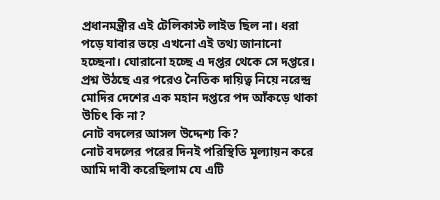প্রধানমন্ত্রীর এই টেলিকাস্ট লাইভ ছিল না। ধরা পড়ে যাবার ভয়ে এখনো এই তথ্য জানানো হচ্ছেনা। ঘোরানো হচ্ছে এ দপ্তর থেকে সে দপ্তরে। প্রশ্ন উঠছে এর পরেও নৈতিক দায়িত্ব নিয়ে নরেন্দ্র মোদির দেশের এক মহান দপ্তরে পদ আঁকড়ে থাকা উচিৎ কি না?
নোট বদলের আসল উদ্দেশ্য কি?
নোট বদলের পরের দিনই পরিস্থিতি মূল্যায়ন করে আমি দাবী করেছিলাম যে এটি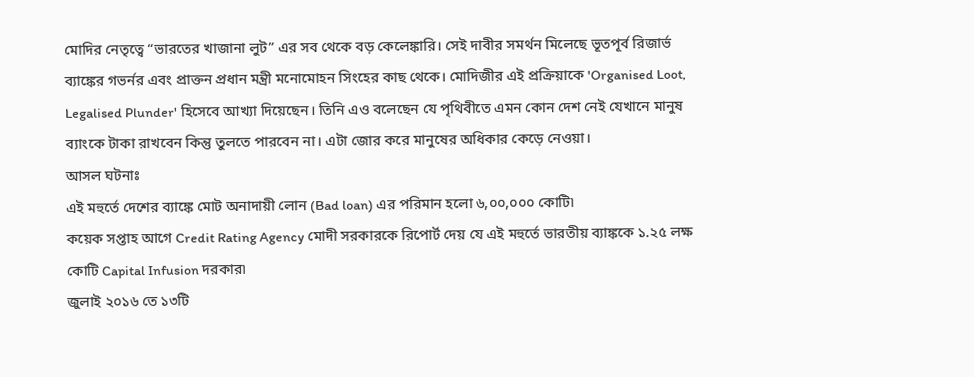মোদির নেতৃত্বে “ভারতের খাজানা লুট” এর সব থেকে বড় কেলেঙ্কারি। সেই দাবীর সমর্থন মিলেছে ভূতপূর্ব রিজার্ভ ব্যাঙ্কের গভর্নর এবং প্রাক্তন প্রধান মন্ত্রী মনোমোহন সিংহের কাছ থেকে। মোদিজীর এই প্রক্রিয়াকে 'Organised Loot, Legalised Plunder' হিসেবে আখ্যা দিয়েছেন। তিনি এও বলেছেন যে পৃথিবীতে এমন কোন দেশ নেই যেখানে মানুষ ব্যাংকে টাকা রাখবেন কিন্তু তুলতে পারবেন না। এটা জোর করে মানুষের অধিকার কেড়ে নেওয়া।
আসল ঘটনাঃ
এই মহুর্তে দেশের ব্যাঙ্কে মোট অনাদায়ী লোন (Bad loan) এর পরিমান হলো ৬,০০,০০০ কোটি৷
কয়েক সপ্তাহ আগে Credit Rating Agency মোদী সরকারকে রিপোর্ট দেয় যে এই মহুর্তে ভারতীয় ব্যাঙ্ককে ১.২৫ লক্ষ কোটি Capital Infusion দরকার৷
জুলাই ২০১৬ তে ১৩টি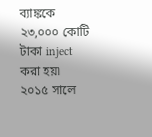ব্যাঙ্ককে ২৩,০০০ কোটি টাকা inject করা হয়৷
২০১৫ সালে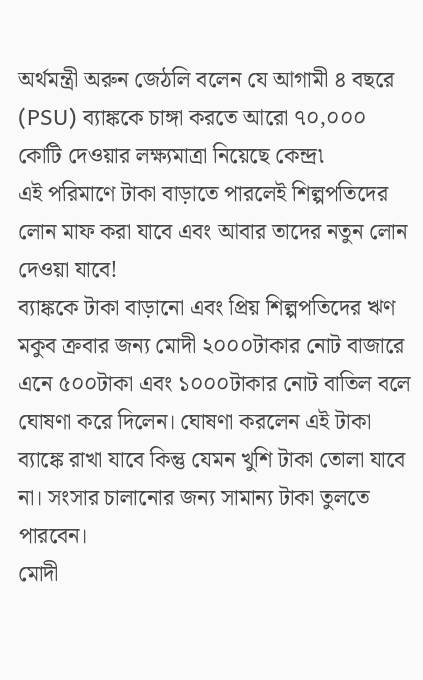অর্থমন্ত্রী অরুন জেঠলি বলেন যে আগামী ৪ বছরে (PSU) ব্যাঙ্ককে চাঙ্গা করতে আরো ৭০,০০০ কোটি দেওয়ার লক্ষ্যমাত্রা নিয়েছে কেন্দ্র৷
এই পরিমাণে টাকা বাড়াতে পারলেই শিল্পপতিদের লোন মাফ করা যাবে এবং আবার তাদের নতুন লোন দেওয়া যাবে!
ব্যাঙ্ককে টাকা বাড়ানো এবং প্রিয় শিল্পপতিদের ঋণ মকুব ক্রবার জন্য মোদী ২০০০টাকার নোট বাজারে এনে ৫০০টাকা এবং ১০০০টাকার নোট বাতিল বলে ঘোষণা করে দিলেন। ঘোষণা করলেন এই টাকা ব্যাঙ্কে রাখা যাবে কিন্তু যেমন খুশি টাকা তোলা যাবে না। সংসার চালানোর জন্য সামান্য টাকা তুলতে পারবেন।
মোদী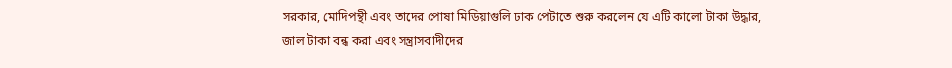সরকার, মোদিপন্থী এবং তাদের পোষা মিডিয়াগুলি ঢাক পেটাতে শুরু করলেন যে এটি কালো টাকা উদ্ধার, জাল টাকা বন্ধ করা এবং সন্ত্রাসবাদীদের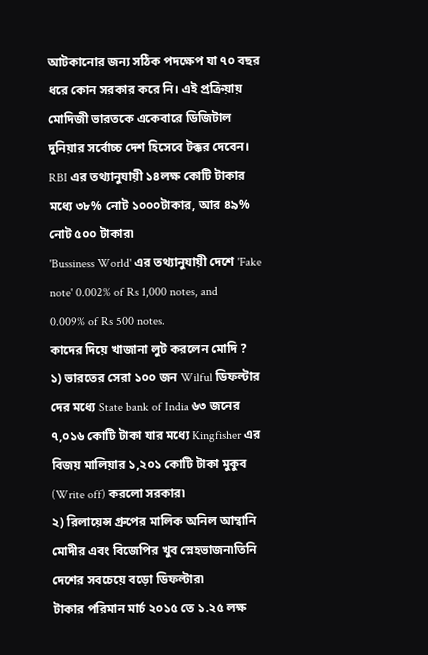আটকানোর জন্য সঠিক পদক্ষেপ যা ৭০ বছর ধরে কোন সরকার করে নি। এই প্রক্রিয়ায় মোদিজী ভারতকে একেবারে ডিজিটাল দুনিয়ার সর্বোচ্চ দেশ হিসেবে টক্কর দেবেন।
RBI এর তথ্যানুযায়ী ১৪লক্ষ কোটি টাকার মধ্যে ৩৮% নোট ১০০০টাকার, আর ৪৯% নোট ৫০০ টাকার৷
'Bussiness World' এর তথ্যানুযায়ী দেশে 'Fake note' 0.002% of Rs 1,000 notes, and 0.009% of Rs 500 notes.
কাদের দিয়ে খাজানা লুট করলেন মোদি ?
১) ভারতের সেরা ১০০ জন Wilful ডিফল্টার দের মধ্যে State bank of India ৬৩ জনের ৭,০১৬ কোটি টাকা যার মধ্যে Kingfisher এর বিজয় মালিয়ার ১,২০১ কোটি টাকা মুকুব (Write off) করলো সরকার৷
২) রিলায়েন্স গ্রুপের মালিক অনিল আম্বানি মোদীর এবং বিজেপির খুব স্নেহভাজন৷তিনি দেশের সবচেয়ে বড়ো ডিফল্টার৷
টাকার পরিমান মার্চ ২০১৫ তে ১.২৫ লক্ষ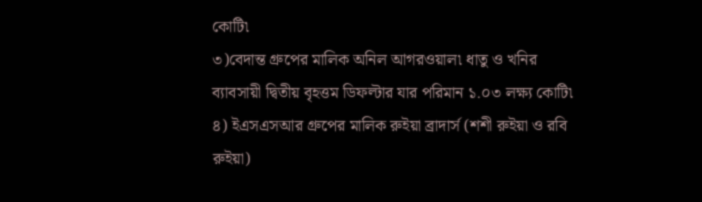কোটি৷
৩)বেদান্ত গ্রুপের মালিক অনিল আগরওয়াল৷ ধাতু ও খনির ব্যাবসায়ী দ্বিতীয় বৃহত্তম ডিফল্টার যার পরিমান ১.০৩ লক্ষ্য কোটি৷
৪) ইএসএসআর গ্রুপের মালিক রুইয়া ব্রাদার্স (শশী রুইয়া ও রবি রুইয়া)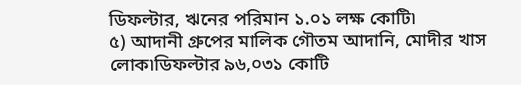ডিফল্টার, ঋনের পরিমান ১.০১ লক্ষ কোটি৷
৫) আদানী গ্রুপের মালিক গৌতম আদানি, মোদীর খাস লোক৷ডিফল্টার ৯৬,০৩১ কোটি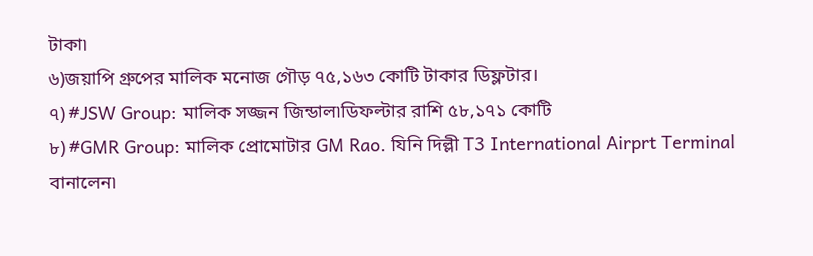টাকা৷
৬)জয়াপি গ্রুপের মালিক মনোজ গৌড় ৭৫,১৬৩ কোটি টাকার ডিফ্লটার।
৭) #JSW Group: মালিক সজ্জন জিন্ডাল৷ডিফল্টার রাশি ৫৮,১৭১ কোটি
৮) #GMR Group: মালিক প্রোমোটার GM Rao. যিনি দিল্লী T3 International Airprt Terminal বানালেন৷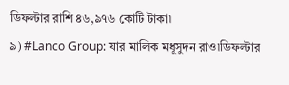ডিফল্টার রাশি ৪৬,৯৭৬ কোটি টাকা৷
৯) #Lanco Group: যার মালিক মধূসুদন রাও৷ডিফল্টার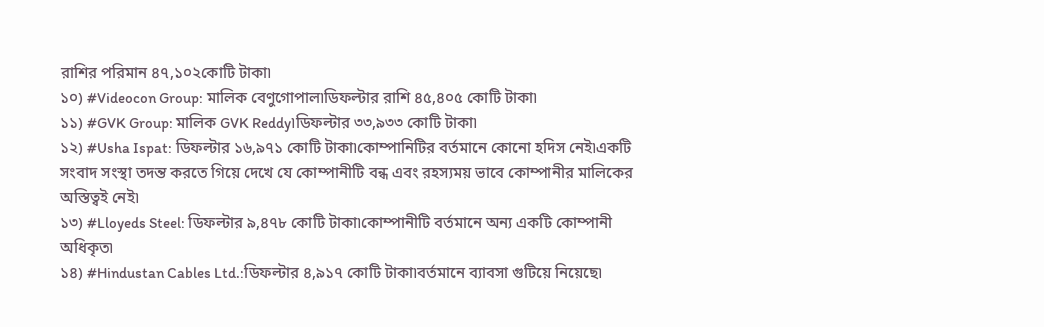রাশির পরিমান ৪৭,১০২কোটি টাকা৷
১০) #Videocon Group: মালিক বেণুগোপাল৷ডিফল্টার রাশি ৪৫,৪০৫ কোটি টাকা৷
১১) #GVK Group: মালিক GVK Reddy৷ডিফল্টার ৩৩,৯৩৩ কোটি টাকা৷
১২) #Usha Ispat: ডিফল্টার ১৬,৯৭১ কোটি টাকা৷কোম্পানিটির বর্তমানে কোনো হদিস নেই৷একটি সংবাদ সংস্থা তদন্ত করতে গিয়ে দেখে যে কোম্পানীটি বন্ধ এবং রহস্যময় ভাবে কোম্পানীর মালিকের অস্তিত্বই নেই৷
১৩) #Lloyeds Steel: ডিফল্টার ৯,৪৭৮ কোটি টাকা৷কোম্পানীটি বর্তমানে অন্য একটি কোম্পানী অধিকৃত৷
১৪) #Hindustan Cables Ltd.:ডিফল্টার ৪,৯১৭ কোটি টাকা৷বর্তমানে ব্যাবসা গুটিয়ে নিয়েছে৷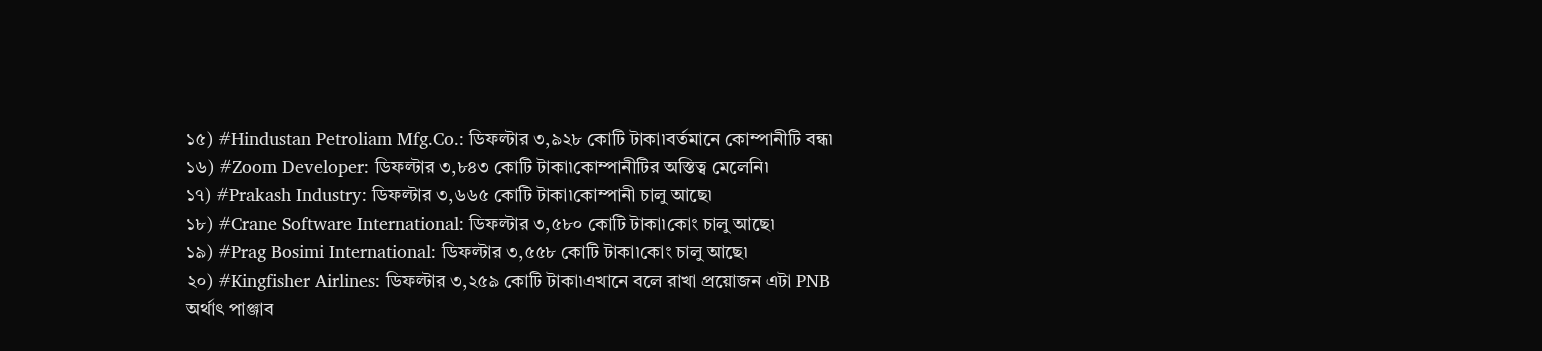১৫) #Hindustan Petroliam Mfg.Co.: ডিফল্টার ৩,৯২৮ কোটি টাকা৷বর্তমানে কোম্পানীটি বন্ধ৷
১৬) #Zoom Developer: ডিফল্টার ৩,৮৪৩ কোটি টাকা৷কোম্পানীটির অস্তিত্ব মেলেনি৷
১৭) #Prakash Industry: ডিফল্টার ৩,৬৬৫ কোটি টাকা৷কোম্পানী চালু আছে৷
১৮) #Crane Software International: ডিফল্টার ৩,৫৮০ কোটি টাকা৷কোং চালু আছে৷
১৯) #Prag Bosimi International: ডিফল্টার ৩,৫৫৮ কোটি টাকা৷কোং চালু আছে৷
২০) #Kingfisher Airlines: ডিফল্টার ৩,২৫৯ কোটি টাকা৷এখানে বলে রাখা প্রয়োজন এটা PNB অর্থাৎ পাঞ্জাব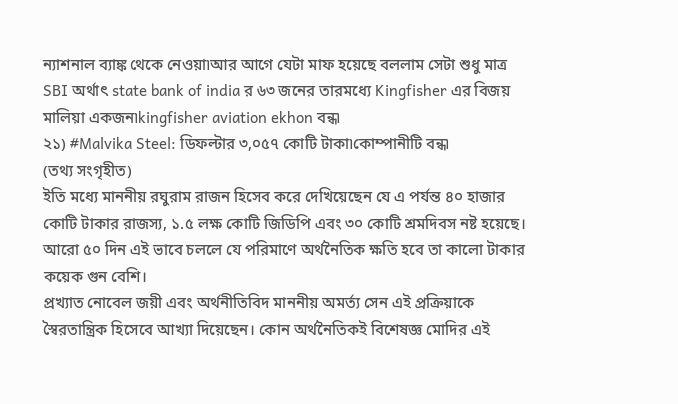ন্যাশনাল ব্যাঙ্ক থেকে নেওয়া৷আর আগে যেটা মাফ হয়েছে বললাম সেটা শুধু মাত্র SBI অর্থাৎ state bank of india র ৬৩ জনের তারমধ্যে Kingfisher এর বিজয় মালিয়া একজন৷kingfisher aviation ekhon বন্ধ৷
২১) #Malvika Steel: ডিফল্টার ৩,০৫৭ কোটি টাকা৷কোম্পানীটি বন্ধ৷
(তথ্য সংগৃহীত)
ইতি মধ্যে মাননীয় রঘুরাম রাজন হিসেব করে দেখিয়েছেন যে এ পর্যন্ত ৪০ হাজার কোটি টাকার রাজস্য, ১.৫ লক্ষ কোটি জিডিপি এবং ৩০ কোটি শ্রমদিবস নষ্ট হয়েছে। আরো ৫০ দিন এই ভাবে চললে যে পরিমাণে অর্থনৈতিক ক্ষতি হবে তা কালো টাকার কয়েক গুন বেশি।
প্রখ্যাত নোবেল জয়ী এবং অর্থনীতিবিদ মাননীয় অমর্ত্য সেন এই প্রক্রিয়াকে স্বৈরতান্ত্রিক হিসেবে আখ্যা দিয়েছেন। কোন অর্থনৈতিকই বিশেষজ্ঞ মোদির এই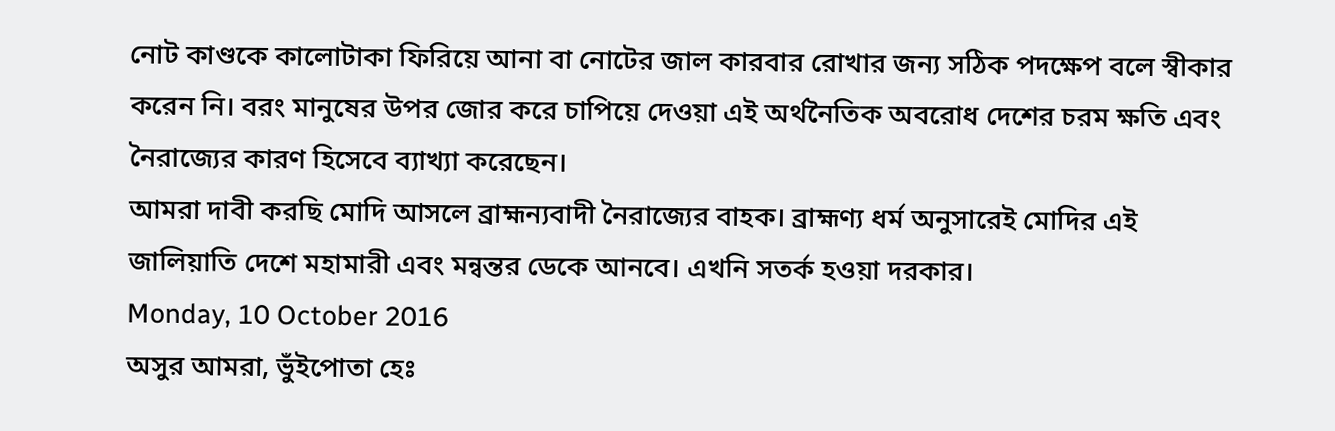নোট কাণ্ডকে কালোটাকা ফিরিয়ে আনা বা নোটের জাল কারবার রোখার জন্য সঠিক পদক্ষেপ বলে স্বীকার করেন নি। বরং মানুষের উপর জোর করে চাপিয়ে দেওয়া এই অর্থনৈতিক অবরোধ দেশের চরম ক্ষতি এবং নৈরাজ্যের কারণ হিসেবে ব্যাখ্যা করেছেন।
আমরা দাবী করছি মোদি আসলে ব্রাহ্মন্যবাদী নৈরাজ্যের বাহক। ব্রাহ্মণ্য ধর্ম অনুসারেই মোদির এই জালিয়াতি দেশে মহামারী এবং মন্বন্তর ডেকে আনবে। এখনি সতর্ক হওয়া দরকার।
Monday, 10 October 2016
অসুর আমরা, ভুঁইপোতা হেঃ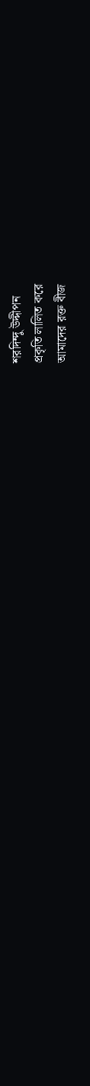শরদিন্দু উদ্দীপন
প্রকৃতি লালিত করে
আমাদের রক্ত বীজ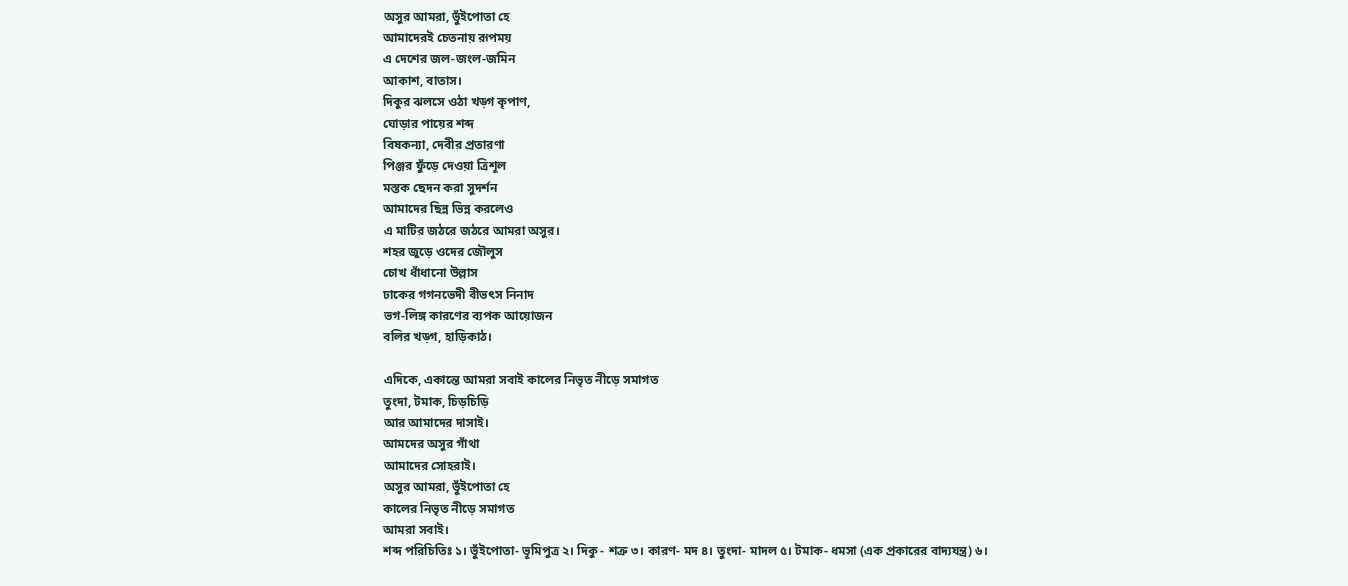অসুর আমরা, ভুঁইপোতা হে
আমাদেরই চেতনায় রূপময়
এ দেশের জল-জংল-জমিন
আকাশ, বাতাস।
দিকুর ঝলসে ওঠা খড়্গ কৃপাণ,
ঘোড়ার পায়ের শব্দ
বিষকন্যা, দেবীর প্রতারণা
পিঞ্জর ফুঁড়ে দেওয়া ত্রিশূল
মস্তক ছেদন করা সুদর্শন
আমাদের ছিন্ন ভিন্ন করলেও
এ মাটির জঠরে জঠরে আমরা অসুর।
শহর জুড়ে ওদের জৌলুস
চোখ ধাঁধানো উল্লাস
ঢাকের গগনভেদী বীভৎস নিনাদ
ভগ-লিঙ্গ কারণের ব্যপক আয়োজন
বলির খড়্গ, হাড়িকাঠ।

এদিকে, একান্তে আমরা সবাই কালের নিভৃত নীড়ে সমাগত
তুংদা, টমাক, চিড়চিড়ি
আর আমাদের দাসাই।
আমদের অসুর গাঁথা
আমাদের সোহরাই।
অসুর আমরা, ভুঁইপোতা হে
কালের নিভৃত নীড়ে সমাগত
আমরা সবাই।
শব্দ পরিচিতিঃ ১। ভুঁইপোতা- ভূমিপুত্র ২। দিকু - শত্রু ৩। কারণ- মদ ৪। তুংদা- মাদল ৫। টমাক- ধমসা (এক প্রকারের বাদ্যযন্ত্র) ৬।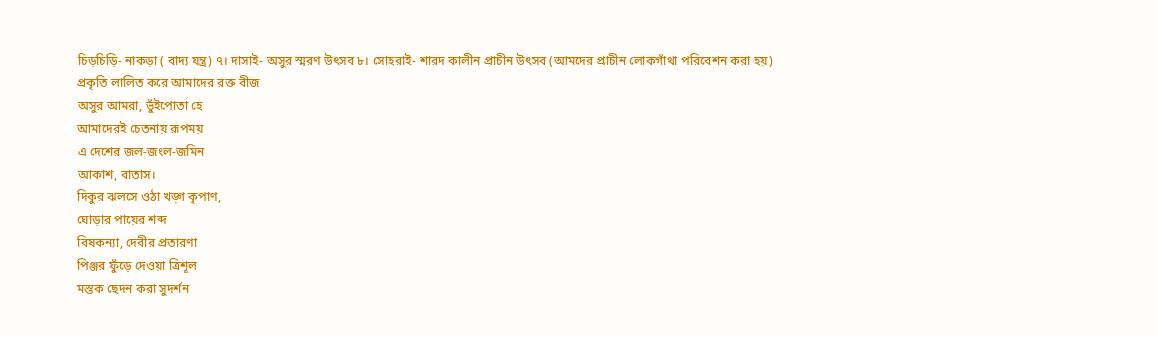চিড়চিড়ি- নাকড়া ( বাদ্য যন্ত্র) ৭। দাসাই- অসুর স্মরণ উৎসব ৮। সোহরাই- শারদ কালীন প্রাচীন উৎসব (আমদের প্রাচীন লোকগাঁথা পরিবেশন করা হয়)
প্রকৃতি লালিত করে আমাদের রক্ত বীজ
অসুর আমরা, ভুঁইপোতা হে
আমাদেরই চেতনায় রূপময়
এ দেশের জল-জংল-জমিন
আকাশ, বাতাস।
দিকুর ঝলসে ওঠা খড়্গ কৃপাণ,
ঘোড়ার পায়ের শব্দ
বিষকন্যা, দেবীর প্রতারণা
পিঞ্জর ফুঁড়ে দেওয়া ত্রিশূল
মস্তক ছেদন করা সুদর্শন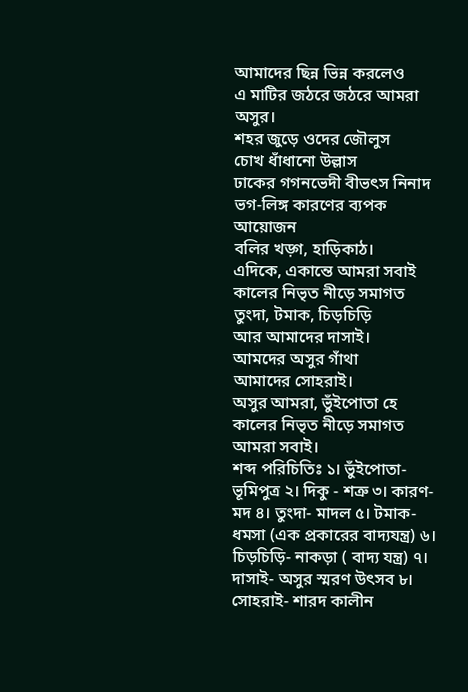আমাদের ছিন্ন ভিন্ন করলেও
এ মাটির জঠরে জঠরে আমরা অসুর।
শহর জুড়ে ওদের জৌলুস
চোখ ধাঁধানো উল্লাস
ঢাকের গগনভেদী বীভৎস নিনাদ
ভগ-লিঙ্গ কারণের ব্যপক আয়োজন
বলির খড়্গ, হাড়িকাঠ।
এদিকে, একান্তে আমরা সবাই কালের নিভৃত নীড়ে সমাগত
তুংদা, টমাক, চিড়চিড়ি
আর আমাদের দাসাই।
আমদের অসুর গাঁথা
আমাদের সোহরাই।
অসুর আমরা, ভুঁইপোতা হে
কালের নিভৃত নীড়ে সমাগত
আমরা সবাই।
শব্দ পরিচিতিঃ ১। ভুঁইপোতা- ভূমিপুত্র ২। দিকু - শত্রু ৩। কারণ- মদ ৪। তুংদা- মাদল ৫। টমাক- ধমসা (এক প্রকারের বাদ্যযন্ত্র) ৬। চিড়চিড়ি- নাকড়া ( বাদ্য যন্ত্র) ৭। দাসাই- অসুর স্মরণ উৎসব ৮। সোহরাই- শারদ কালীন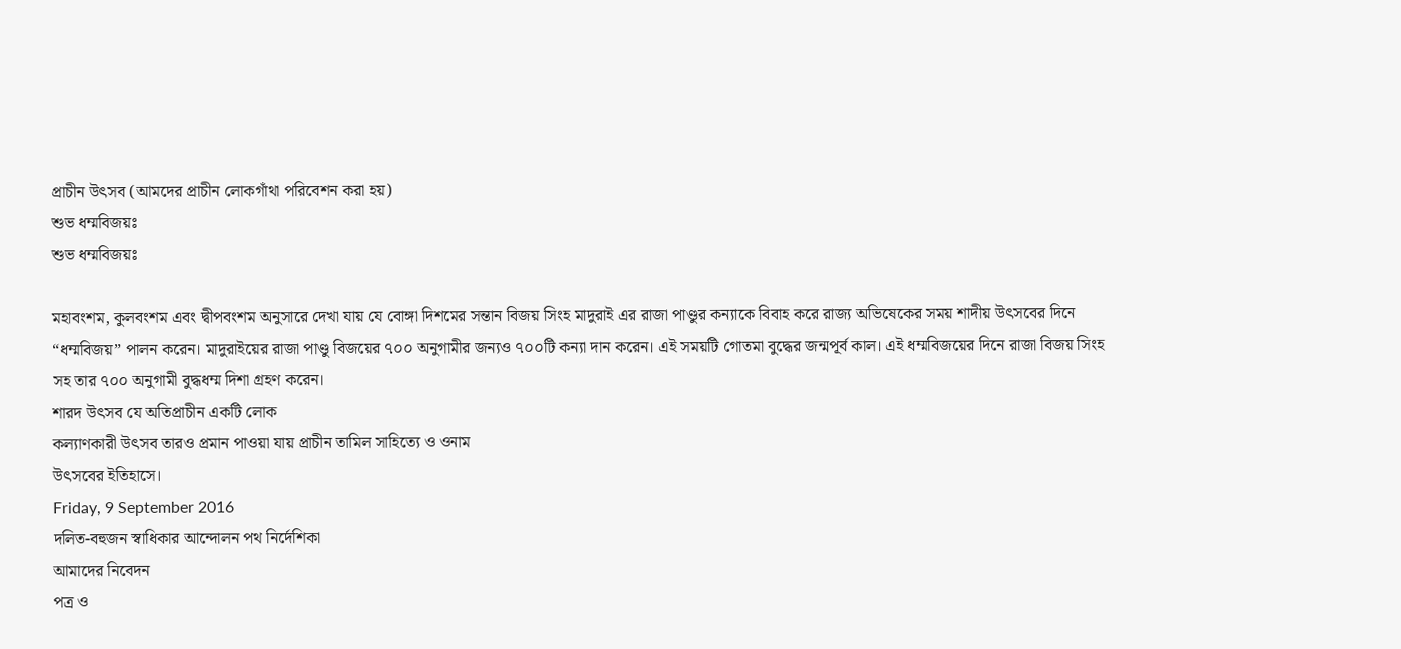প্রাচীন উৎসব (আমদের প্রাচীন লোকগাঁথা পরিবেশন করা হয়)
শুভ ধম্মবিজয়ঃ
শুভ ধম্মবিজয়ঃ

মহাবংশম, কুলবংশম এবং দ্বীপবংশম অনুসারে দেখা যায় যে বোঙ্গা দিশমের সন্তান বিজয় সিংহ মাদুরাই এর রাজা পাণ্ডুর কন্যাকে বিবাহ করে রাজ্য অভিষেকের সময় শাদীয় উৎসবের দিনে “ধম্মবিজয়” পালন করেন। মাদুরাইয়ের রাজা পাণ্ডু বিজয়ের ৭০০ অনুগামীর জন্যও ৭০০টি কন্যা দান করেন। এই সময়টি গোতমা বুদ্ধের জন্মপূর্ব কাল। এই ধম্মবিজয়ের দিনে রাজা বিজয় সিংহ সহ তার ৭০০ অনুগামী বুদ্ধধম্ম দিশা গ্রহণ করেন।
শারদ উৎসব যে অতিপ্রাচীন একটি লোক
কল্যাণকারী উৎসব তারও প্রমান পাওয়া যায় প্রাচীন তামিল সাহিত্যে ও ওনাম
উৎসবের ইতিহাসে।
Friday, 9 September 2016
দলিত-বহুজন স্বাধিকার আন্দোলন পথ নির্দেশিকা
আমাদের নিবেদন
পত্র ও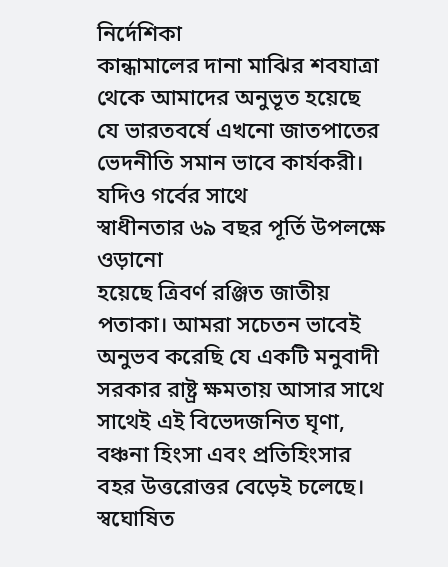নির্দেশিকা
কান্ধামালের দানা মাঝির শবযাত্রা থেকে আমাদের অনুভূত হয়েছে
যে ভারতবর্ষে এখনো জাতপাতের ভেদনীতি সমান ভাবে কার্যকরী। যদিও গর্বের সাথে
স্বাধীনতার ৬৯ বছর পূর্তি উপলক্ষে ওড়ানো
হয়েছে ত্রিবর্ণ রঞ্জিত জাতীয় পতাকা। আমরা সচেতন ভাবেই অনুভব করেছি যে একটি মনুবাদী
সরকার রাষ্ট্র ক্ষমতায় আসার সাথে সাথেই এই বিভেদজনিত ঘৃণা, বঞ্চনা হিংসা এবং প্রতিহিংসার বহর উত্তরোত্তর বেড়েই চলেছে। স্বঘোষিত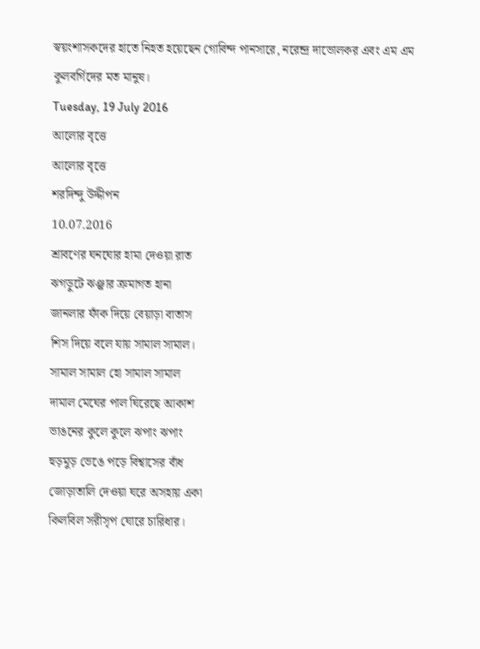স্বয়ংশাসকদের হাতে নিহত হয়েছেন গোবিন্দ পানসারে, নরেন্দ্র দাভোলকর এবং এম এম কুলবর্গিদের মত মানুষ।
Tuesday, 19 July 2016
আলোর বৃত্তে
আলোর বৃত্তে
শরদিন্দু উদ্দীপন
10.07.2016
শ্রাবণের ঘনঘোর হামা দেওয়া রাত
ঝগড়ুটে ঝঞ্ঝার ক্রমাগত হানা
জানলার ফাঁক দিয়ে বেয়াড়া বাতাস
শিস দিয়ে বলে যায় সামাল সামাল।
সামাল সামাল হো সামাল সামাল
দামাল মেঘের পাল ঘিরেছে আকাশ
ভাঙনের কুলে কুলে ঝপাং ঝপাং
হুড়মুড় ভেঙে পড়ে বিশ্বাসের বাঁধ
জোড়াতালি দেওয়া ঘরে অসহায় একা
কিলবিল সরীসৃপ ঘোরে চারিধার।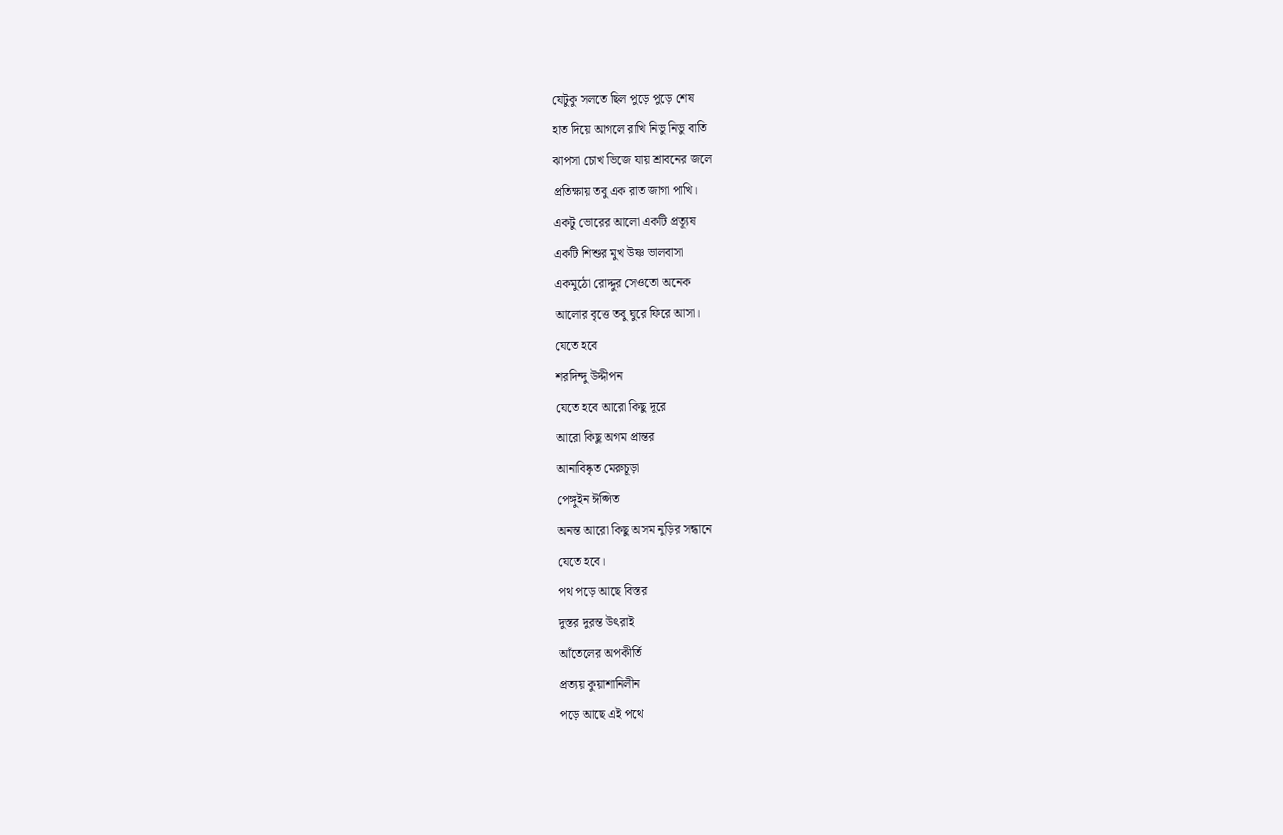যেটুকু সলতে ছিল পুড়ে পুড়ে শেষ
হাত দিয়ে আগলে রাখি নিভু নিভু বাতি
ঝাপসা চোখ ভিজে যায় শ্রাবনের জলে
প্রতিক্ষায় তবু এক রাত জাগা পাখি।
একটু ভোরের আলো একটি প্রত্যূষ
একটি শিশুর মুখ উষ্ণ ভালবাসা
একমুঠো রোদ্দুর সেওতো অনেক
আলোর বৃত্তে তবু ঘুরে ফিরে আসা।
যেতে হবে
শরদিন্দু উদ্দীপন
যেতে হবে আরো কিছু দূরে
আরো কিছু অগম প্রান্তর
আনাবিষ্কৃত মেরুচূড়া
পেঙ্গুইন ঈপ্সিত
অনন্ত আরো কিছু অসম নুড়ির সন্ধানে
যেতে হবে।
পথ পড়ে আছে বিস্তর
দুস্তর দুরন্ত উৎরাই
আঁতেলের অপকীর্তি
প্রত্যয় কুয়াশানিলীন
পড়ে আছে এই পথে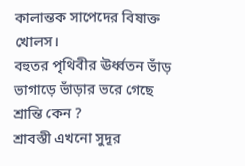কালান্তক সাপেদের বিষাক্ত খোলস।
বহুতর পৃথিবীর ঊর্ধ্বতন ভাঁড়
ভাগাড়ে ভাঁড়ার ভরে গেছে
শ্রান্তি কেন ?
শ্রাবস্তী এখনো সুদূর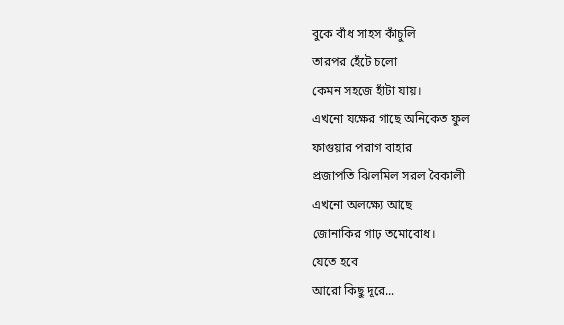বুকে বাঁধ সাহস কাঁচুলি
তারপর হেঁটে চলো
কেমন সহজে হাঁটা যায়।
এখনো যক্ষের গাছে অনিকেত ফুল
ফাগুয়ার পরাগ বাহার
প্রজাপতি ঝিলমিল সরল বৈকালী
এখনো অলক্ষ্যে আছে
জোনাকির গাঢ় তমোবোধ।
যেতে হবে
আরো কিছু দূরে...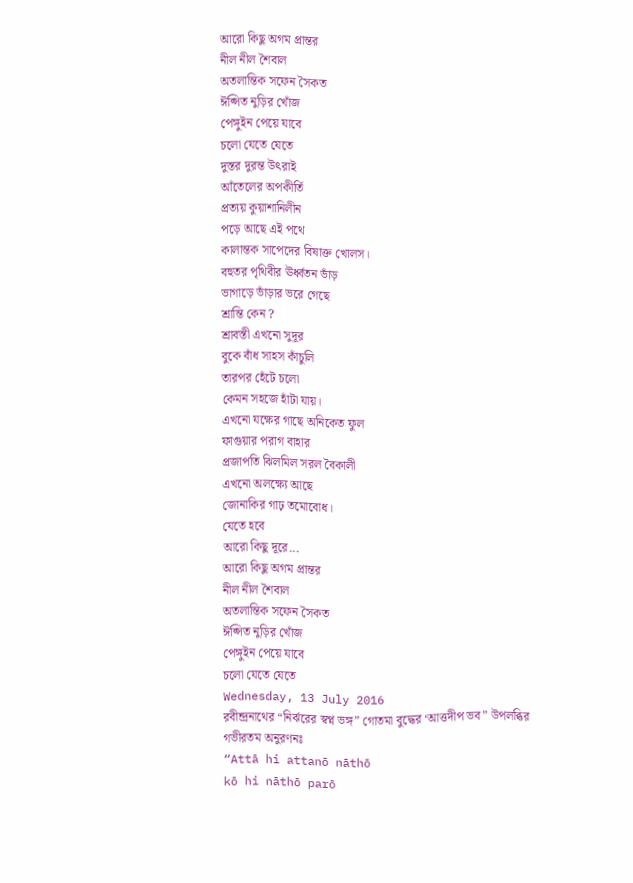আরো কিছু অগম প্রান্তর
নীল নীল শৈবাল
অতলান্তিক সফেন সৈকত
ঈপ্সিত নুড়ির খোঁজ
পেঙ্গুইন পেয়ে যাবে
চলো যেতে যেতে
দুস্তর দুরন্ত উৎরাই
আঁতেলের অপকীর্তি
প্রত্যয় কুয়াশানিলীন
পড়ে আছে এই পথে
কালান্তক সাপেদের বিষাক্ত খোলস।
বহুতর পৃথিবীর ঊর্ধ্বতন ভাঁড়
ভাগাড়ে ভাঁড়ার ভরে গেছে
শ্রান্তি কেন ?
শ্রাবস্তী এখনো সুদূর
বুকে বাঁধ সাহস কাঁচুলি
তারপর হেঁটে চলো
কেমন সহজে হাঁটা যায়।
এখনো যক্ষের গাছে অনিকেত ফুল
ফাগুয়ার পরাগ বাহার
প্রজাপতি ঝিলমিল সরল বৈকালী
এখনো অলক্ষ্যে আছে
জোনাকির গাঢ় তমোবোধ।
যেতে হবে
আরো কিছু দূরে...
আরো কিছু অগম প্রান্তর
নীল নীল শৈবাল
অতলান্তিক সফেন সৈকত
ঈপ্সিত নুড়ির খোঁজ
পেঙ্গুইন পেয়ে যাবে
চলো যেতে যেতে
Wednesday, 13 July 2016
রবীন্দ্রনাথের “নির্ঝরের স্বপ্ন ভঙ্গ” গোতমা বুদ্ধের ‘আত্তদীপ ভব” উপলব্ধির গভীরতম অনুরণনঃ
“Attā hi attanō nāthō
kō hi nāthō parō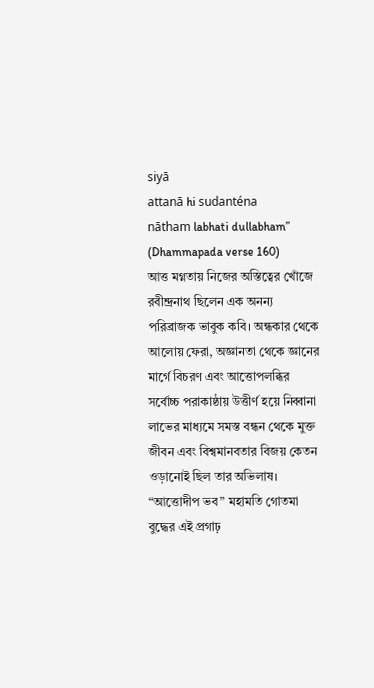siyā
attanā hi sudanténa
nātham labhati dullabham” (Dhammapada verse 160)
আত্ত মগ্নতায় নিজের অস্তিত্বের খোঁজে রবীন্দ্রনাথ ছিলেন এক অনন্য পরিব্রাজক ভাবুক কবি। অন্ধকার থেকে আলোয় ফেরা, অজ্ঞানতা থেকে জ্ঞানের মার্গে বিচরণ এবং আত্তোপলব্ধির সর্বোচ্চ পরাকাষ্ঠায় উত্তীর্ণ হয়ে নিব্বানা লাভের মাধ্যমে সমস্ত বন্ধন থেকে মুক্ত জীবন এবং বিশ্বমানবতার বিজয় কেতন ওড়ানোই ছিল তার অভিলাষ। “আত্তোদীপ ভব” মহামতি গোতমা বুদ্ধের এই প্রগাঢ়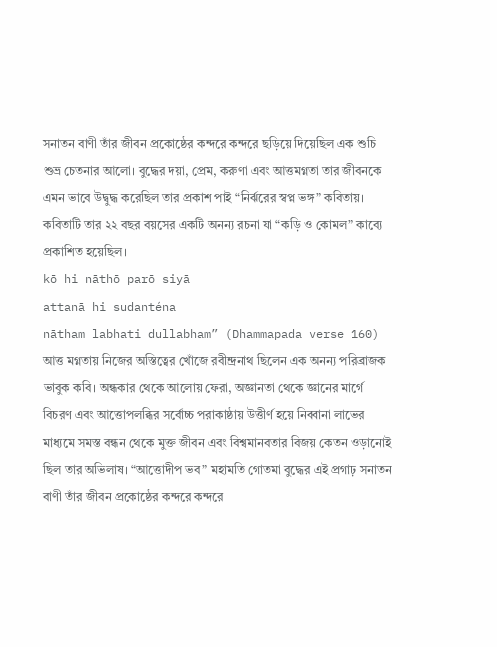সনাতন বাণী তাঁর জীবন প্রকোষ্ঠের কন্দরে কন্দরে ছড়িয়ে দিয়েছিল এক শুচি শুভ্র চেতনার আলো। বুদ্ধের দয়া, প্রেম, করুণা এবং আত্তমগ্নতা তার জীবনকে এমন ভাবে উদ্বুদ্ধ করেছিল তার প্রকাশ পাই “নির্ঝরের স্বপ্ন ভঙ্গ” কবিতায়। কবিতাটি তার ২২ বছর বয়সের একটি অনন্য রচনা যা “কড়ি ও কোমল” কাব্যে প্রকাশিত হয়েছিল।
kō hi nāthō parō siyā
attanā hi sudanténa
nātham labhati dullabham” (Dhammapada verse 160)
আত্ত মগ্নতায় নিজের অস্তিত্বের খোঁজে রবীন্দ্রনাথ ছিলেন এক অনন্য পরিব্রাজক ভাবুক কবি। অন্ধকার থেকে আলোয় ফেরা, অজ্ঞানতা থেকে জ্ঞানের মার্গে বিচরণ এবং আত্তোপলব্ধির সর্বোচ্চ পরাকাষ্ঠায় উত্তীর্ণ হয়ে নিব্বানা লাভের মাধ্যমে সমস্ত বন্ধন থেকে মুক্ত জীবন এবং বিশ্বমানবতার বিজয় কেতন ওড়ানোই ছিল তার অভিলাষ। “আত্তোদীপ ভব” মহামতি গোতমা বুদ্ধের এই প্রগাঢ় সনাতন বাণী তাঁর জীবন প্রকোষ্ঠের কন্দরে কন্দরে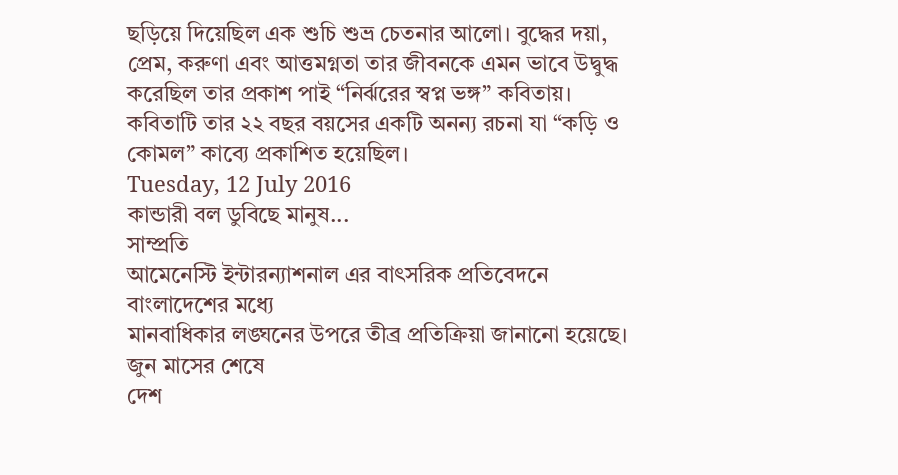ছড়িয়ে দিয়েছিল এক শুচি শুভ্র চেতনার আলো। বুদ্ধের দয়া, প্রেম, করুণা এবং আত্তমগ্নতা তার জীবনকে এমন ভাবে উদ্বুদ্ধ করেছিল তার প্রকাশ পাই “নির্ঝরের স্বপ্ন ভঙ্গ” কবিতায়। কবিতাটি তার ২২ বছর বয়সের একটি অনন্য রচনা যা “কড়ি ও কোমল” কাব্যে প্রকাশিত হয়েছিল।
Tuesday, 12 July 2016
কান্ডারী বল ডুবিছে মানুষ...
সাম্প্রতি
আমেনেস্টি ইন্টারন্যাশনাল এর বাৎসরিক প্রতিবেদনে বাংলাদেশের মধ্যে
মানবাধিকার লঙ্ঘনের উপরে তীব্র প্রতিক্রিয়া জানানো হয়েছে। জুন মাসের শেষে
দেশ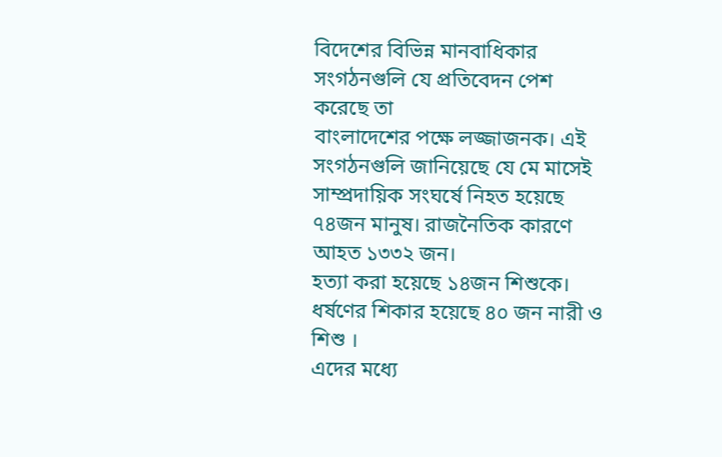বিদেশের বিভিন্ন মানবাধিকার সংগঠনগুলি যে প্রতিবেদন পেশ করেছে তা
বাংলাদেশের পক্ষে লজ্জাজনক। এই সংগঠনগুলি জানিয়েছে যে মে মাসেই
সাম্প্রদায়িক সংঘর্ষে নিহত হয়েছে ৭৪জন মানুষ। রাজনৈতিক কারণে আহত ১৩৩২ জন।
হত্যা করা হয়েছে ১৪জন শিশুকে। ধর্ষণের শিকার হয়েছে ৪০ জন নারী ও শিশু ।
এদের মধ্যে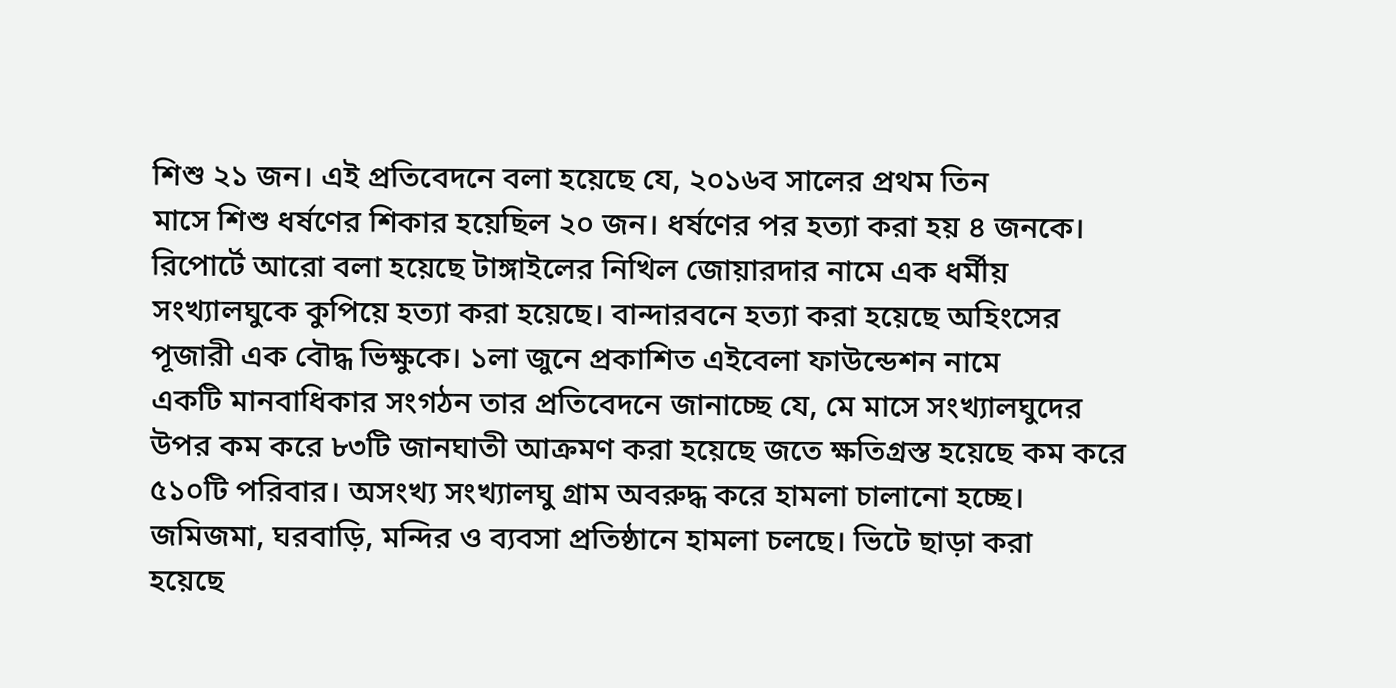শিশু ২১ জন। এই প্রতিবেদনে বলা হয়েছে যে, ২০১৬ব সালের প্রথম তিন
মাসে শিশু ধর্ষণের শিকার হয়েছিল ২০ জন। ধর্ষণের পর হত্যা করা হয় ৪ জনকে।
রিপোর্টে আরো বলা হয়েছে টাঙ্গাইলের নিখিল জোয়ারদার নামে এক ধর্মীয়
সংখ্যালঘুকে কুপিয়ে হত্যা করা হয়েছে। বান্দারবনে হত্যা করা হয়েছে অহিংসের
পূজারী এক বৌদ্ধ ভিক্ষুকে। ১লা জুনে প্রকাশিত এইবেলা ফাউন্ডেশন নামে
একটি মানবাধিকার সংগঠন তার প্রতিবেদনে জানাচ্ছে যে, মে মাসে সংখ্যালঘুদের
উপর কম করে ৮৩টি জানঘাতী আক্রমণ করা হয়েছে জতে ক্ষতিগ্রস্ত হয়েছে কম করে
৫১০টি পরিবার। অসংখ্য সংখ্যালঘু গ্রাম অবরুদ্ধ করে হামলা চালানো হচ্ছে।
জমিজমা, ঘরবাড়ি, মন্দির ও ব্যবসা প্রতিষ্ঠানে হামলা চলছে। ভিটে ছাড়া করা
হয়েছে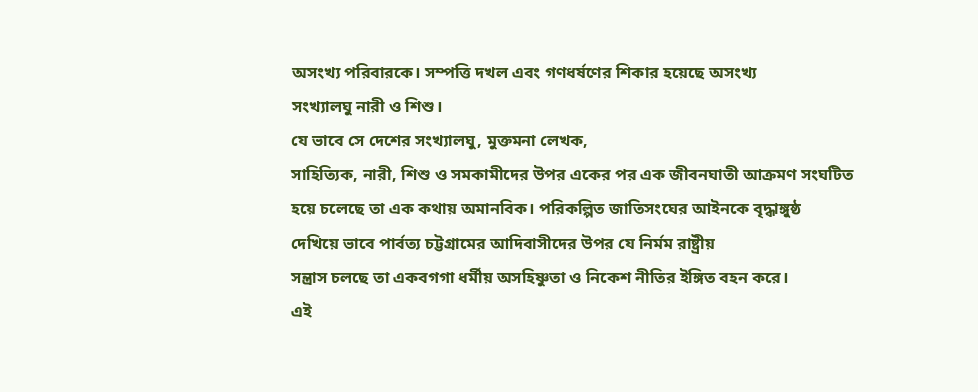অসংখ্য পরিবারকে। সম্পত্তি দখল এবং গণধর্ষণের শিকার হয়েছে অসংখ্য
সংখ্যালঘু নারী ও শিশু।
যে ভাবে সে দেশের সংখ্যালঘু, মুক্তমনা লেখক,
সাহিত্যিক, নারী, শিশু ও সমকামীদের উপর একের পর এক জীবনঘাতী আক্রমণ সংঘটিত
হয়ে চলেছে তা এক কথায় অমানবিক। পরিকল্পিত জাতিসংঘের আইনকে বৃদ্ধাঙ্গুষ্ঠ
দেখিয়ে ভাবে পার্বত্য চট্টগ্রামের আদিবাসীদের উপর যে নির্মম রাষ্ট্রীয়
সন্ত্রাস চলছে তা একবগগা ধর্মীয় অসহিষ্ণুতা ও নিকেশ নীতির ইঙ্গিত বহন করে।
এই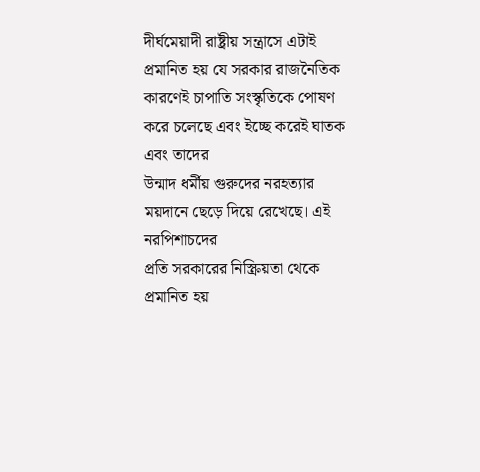দীর্ঘমেয়াদী রাষ্ট্রীয় সন্ত্রাসে এটাই প্রমানিত হয় যে সরকার রাজনৈতিক
কারণেই চাপাতি সংস্কৃতিকে পোষণ করে চলেছে এবং ইচ্ছে করেই ঘাতক এবং তাদের
উন্মাদ ধর্মীয় গুরুদের নরহত্যার ময়দানে ছেড়ে দিয়ে রেখেছে। এই নরপিশাচদের
প্রতি সরকারের নিস্ক্রিয়তা থেকে প্রমানিত হয়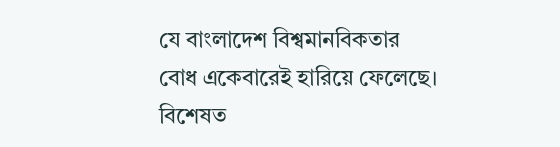যে বাংলাদেশ বিশ্বমানবিকতার
বোধ একেবারেই হারিয়ে ফেলেছে। বিশেষত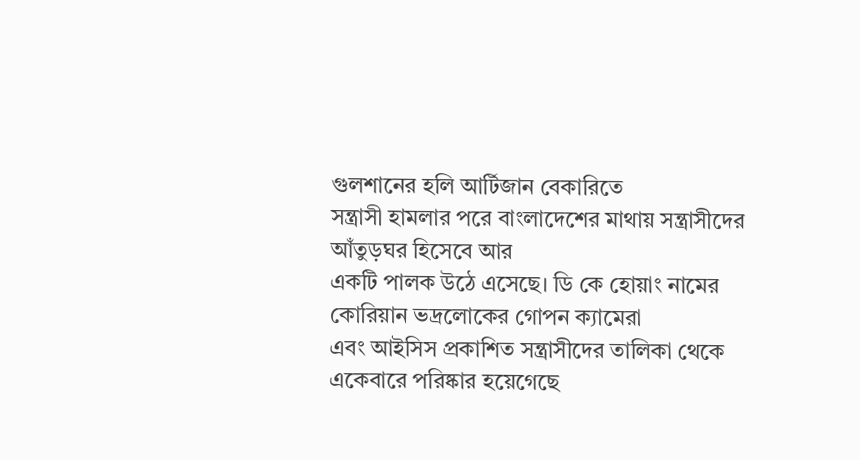গুলশানের হলি আর্টিজান বেকারিতে
সন্ত্রাসী হামলার পরে বাংলাদেশের মাথায় সন্ত্রাসীদের আঁতুড়ঘর হিসেবে আর
একটি পালক উঠে এসেছে। ডি কে হোয়াং নামের কোরিয়ান ভদ্রলোকের গোপন ক্যামেরা
এবং আইসিস প্রকাশিত সন্ত্রাসীদের তালিকা থেকে একেবারে পরিষ্কার হয়েগেছে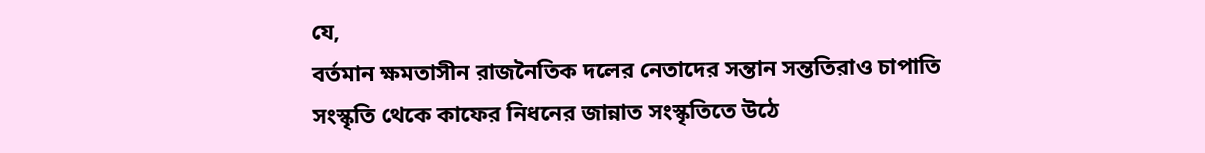যে,
বর্তমান ক্ষমতাসীন রাজনৈতিক দলের নেতাদের সন্তান সন্ততিরাও চাপাতি
সংস্কৃতি থেকে কাফের নিধনের জান্নাত সংস্কৃতিতে উঠে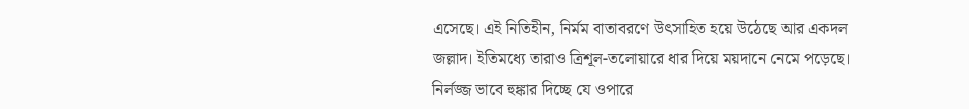এসেছে। এই নিতিহীন, নির্মম বাতাবরণে উৎসাহিত হয়ে উঠেছে আর একদল জল্লাদ। ইতিমধ্যে তারাও ত্রিশূল-তলোয়ারে ধার দিয়ে ময়দানে নেমে পড়েছে। নির্লজ্জ ভাবে হুঙ্কার দিচ্ছে যে ওপারে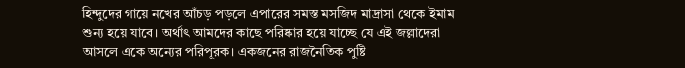হিন্দুদের গায়ে নখের আঁচড় পড়লে এপারের সমস্ত মসজিদ মাদ্রাসা থেকে ইমাম শুন্য হয়ে যাবে। অর্থাৎ আমদের কাছে পরিষ্কার হয়ে যাচ্ছে যে এই জল্লাদেরা আসলে একে অন্যের পরিপূরক। একজনের রাজনৈতিক পুষ্টি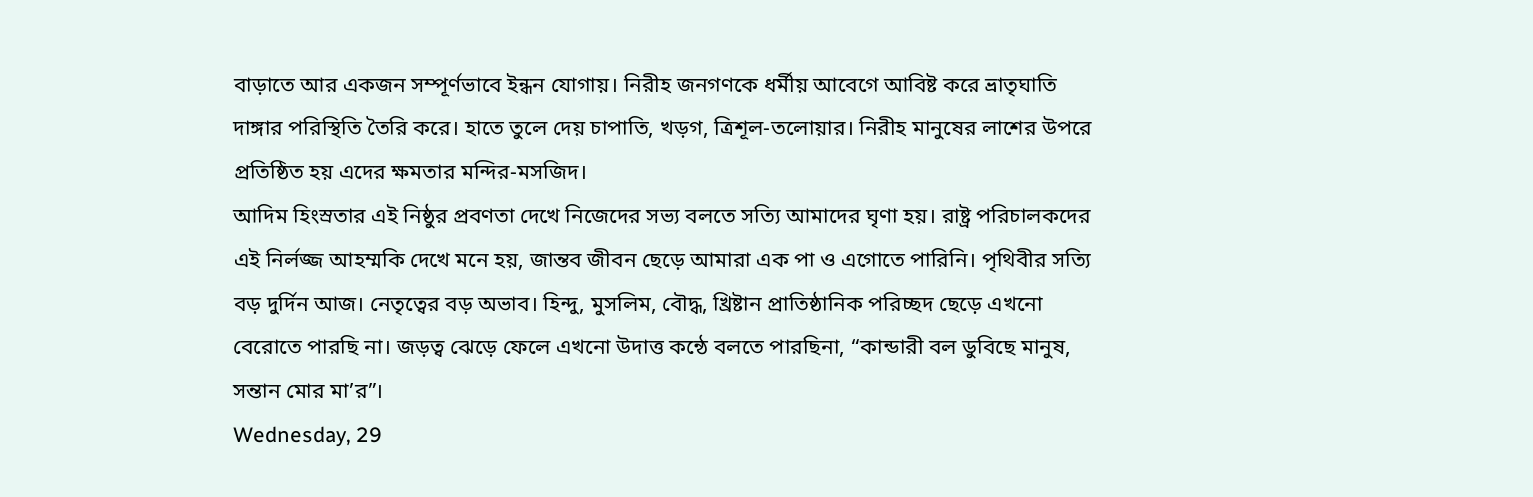বাড়াতে আর একজন সম্পূর্ণভাবে ইন্ধন যোগায়। নিরীহ জনগণকে ধর্মীয় আবেগে আবিষ্ট করে ভ্রাতৃঘাতি দাঙ্গার পরিস্থিতি তৈরি করে। হাতে তুলে দেয় চাপাতি, খড়গ, ত্রিশূল-তলোয়ার। নিরীহ মানুষের লাশের উপরে প্রতিষ্ঠিত হয় এদের ক্ষমতার মন্দির-মসজিদ।
আদিম হিংস্রতার এই নিষ্ঠুর প্রবণতা দেখে নিজেদের সভ্য বলতে সত্যি আমাদের ঘৃণা হয়। রাষ্ট্র পরিচালকদের এই নির্লজ্জ আহম্মকি দেখে মনে হয়, জান্তব জীবন ছেড়ে আমারা এক পা ও এগোতে পারিনি। পৃথিবীর সত্যি বড় দুর্দিন আজ। নেতৃত্বের বড় অভাব। হিন্দু, মুসলিম, বৌদ্ধ, খ্রিষ্টান প্রাতিষ্ঠানিক পরিচ্ছদ ছেড়ে এখনো বেরোতে পারছি না। জড়ত্ব ঝেড়ে ফেলে এখনো উদাত্ত কন্ঠে বলতে পারছিনা, “কান্ডারী বল ডুবিছে মানুষ, সন্তান মোর মা’র”।
Wednesday, 29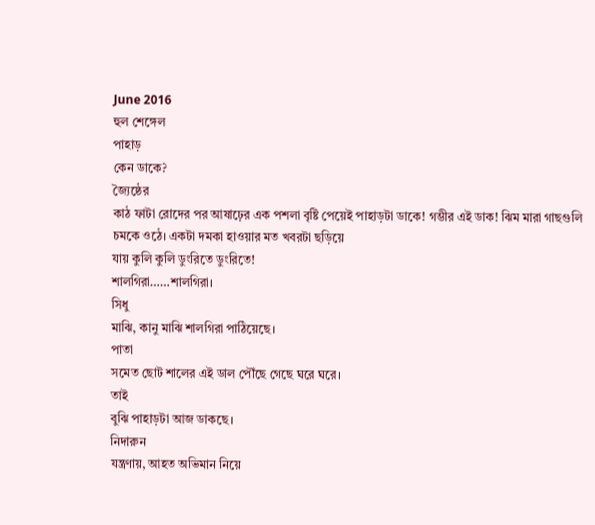June 2016
হুল শেঙ্গেল
পাহাড়
কেন ডাকে?
জ্যৈষ্ঠের
কাঠ ফাটা রোদের পর আষাঢ়ের এক পশলা বৃষ্টি পেয়েই পাহাড়টা ডাকে! গম্ভীর এই ডাক! ঝিম মারা গাছগুলি
চমকে ওঠে। একটা দমকা হাওয়ার মত খবরটা ছড়িয়ে
যায় কুলি কুলি ডুংরিতে ডুংরিতে!
শালগিরা……শালগিরা।
সিধু
মাঝি, কানু মাঝি শালগিরা পাঠিয়েছে।
পাতা
সমেত ছোট শালের এই ডাল পৌঁছে গেছে ঘরে ঘরে।
তাই
বুঝি পাহাড়টা আজ ডাকছে।
নিদারুন
যন্ত্রণায়, আহত অভিমান নিয়ে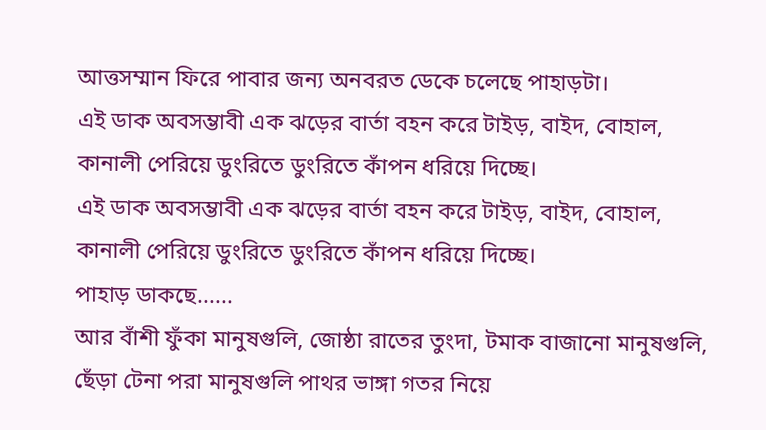আত্তসম্মান ফিরে পাবার জন্য অনবরত ডেকে চলেছে পাহাড়টা।
এই ডাক অবসম্ভাবী এক ঝড়ের বার্তা বহন করে টাইড়, বাইদ, বোহাল, কানালী পেরিয়ে ডুংরিতে ডুংরিতে কাঁপন ধরিয়ে দিচ্ছে।
এই ডাক অবসম্ভাবী এক ঝড়ের বার্তা বহন করে টাইড়, বাইদ, বোহাল, কানালী পেরিয়ে ডুংরিতে ডুংরিতে কাঁপন ধরিয়ে দিচ্ছে।
পাহাড় ডাকছে......
আর বাঁশী ফুঁকা মানুষগুলি, জোষ্ঠা রাতের তুংদা, টমাক বাজানো মানুষগুলি, ছেঁড়া টেনা পরা মানুষগুলি পাথর ভাঙ্গা গতর নিয়ে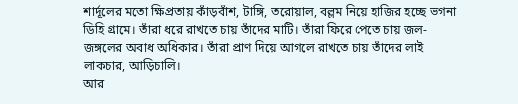শার্দূলের মতো ক্ষিপ্রতায় কাঁড়বাঁশ, টাঙ্গি, তরোয়াল, বল্লম নিয়ে হাজির হচ্ছে ভগনা ডিহি গ্রামে। তাঁরা ধরে রাখতে চায় তাঁদের মাটি। তাঁরা ফিরে পেতে চায় জল-জঙ্গলের অবাধ অধিকার। তাঁরা প্রাণ দিয়ে আগলে রাখতে চায় তাঁদের লাই লাকচার, আড়িচালি।
আর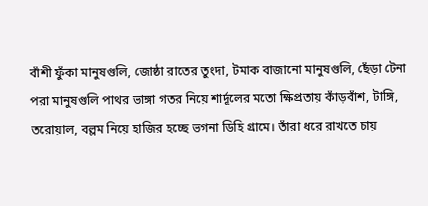বাঁশী ফুঁকা মানুষগুলি, জোষ্ঠা রাতের তুংদা, টমাক বাজানো মানুষগুলি, ছেঁড়া টেনা পরা মানুষগুলি পাথর ভাঙ্গা গতর নিয়ে শার্দূলের মতো ক্ষিপ্রতায় কাঁড়বাঁশ, টাঙ্গি, তরোয়াল, বল্লম নিয়ে হাজির হচ্ছে ভগনা ডিহি গ্রামে। তাঁরা ধরে রাখতে চায়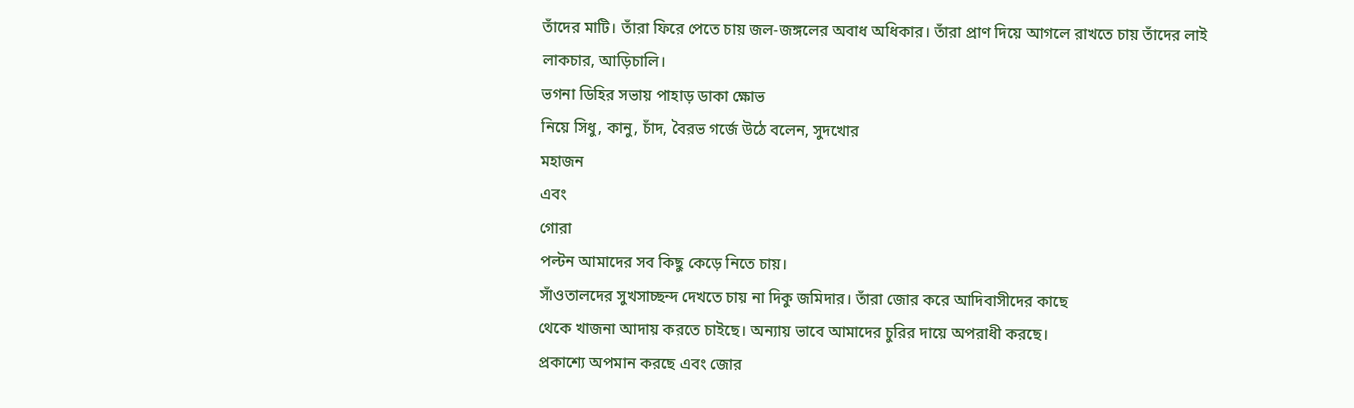তাঁদের মাটি। তাঁরা ফিরে পেতে চায় জল-জঙ্গলের অবাধ অধিকার। তাঁরা প্রাণ দিয়ে আগলে রাখতে চায় তাঁদের লাই লাকচার, আড়িচালি।
ভগনা ডিহির সভায় পাহাড় ডাকা ক্ষোভ
নিয়ে সিধু, কানু, চাঁদ, বৈরভ গর্জে উঠে বলেন, সুদখোর
মহাজন
এবং
গোরা
পল্টন আমাদের সব কিছু কেড়ে নিতে চায়।
সাঁওতালদের সুখসাচ্ছন্দ দেখতে চায় না দিকু জমিদার। তাঁরা জোর করে আদিবাসীদের কাছে
থেকে খাজনা আদায় করতে চাইছে। অন্যায় ভাবে আমাদের চুরির দায়ে অপরাধী করছে।
প্রকাশ্যে অপমান করছে এবং জোর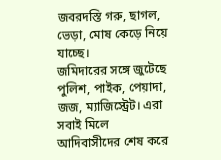জবরদস্তি গরু, ছাগল, ভেড়া, মোষ কেড়ে নিয়ে যাচ্ছে।
জমিদারের সঙ্গে জুটেছে পুলিশ, পাইক, পেয়াদা, জজ, ম্যাজিস্ট্রেট। এরা সবাই মিলে
আদিবাসীদের শেষ করে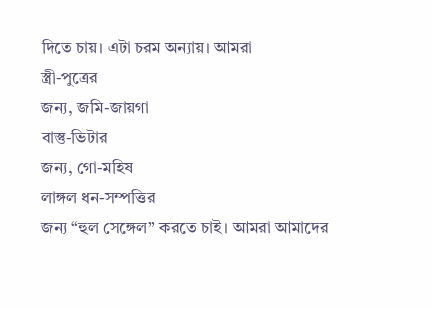দিতে চায়। এটা চরম অন্যায়। আমরা
স্ত্রী-পুত্রের
জন্য, জমি-জায়গা
বাস্তু-ভিটার
জন্য, গো-মহিষ
লাঙ্গল ধন-সম্পত্তির
জন্য “হুল সেঙ্গেল” করতে চাই। আমরা আমাদের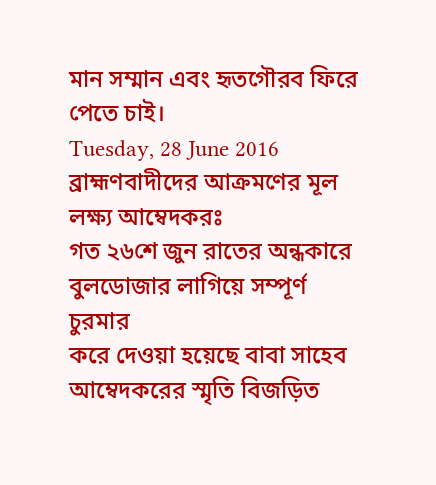মান সম্মান এবং হৃতগৌরব ফিরে পেতে চাই।
Tuesday, 28 June 2016
ব্রাহ্মণবাদীদের আক্রমণের মূল লক্ষ্য আম্বেদকরঃ
গত ২৬শে জুন রাতের অন্ধকারে বুলডোজার লাগিয়ে সম্পূর্ণ চুরমার
করে দেওয়া হয়েছে বাবা সাহেব আম্বেদকরের স্মৃতি বিজড়িত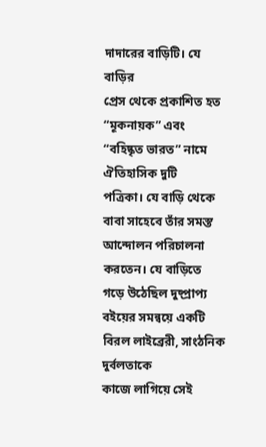দাদারের বাড়িটি। যে বাড়ির
প্রেস থেকে প্রকাশিত হত “মূকনায়ক” এবং “বহিষ্কৃত ভারত” নামে ঐতিহাসিক দুটি
পত্রিকা। যে বাড়ি থেকে বাবা সাহেবে তাঁর সমস্ত আন্দোলন পরিচালনা করতেন। যে বাড়িতে
গড়ে উঠেছিল দুষ্প্রাপ্য বইয়ের সমন্বয়ে একটি বিরল লাইব্রেরী, সাংঠনিক দুর্বলতাকে
কাজে লাগিয়ে সেই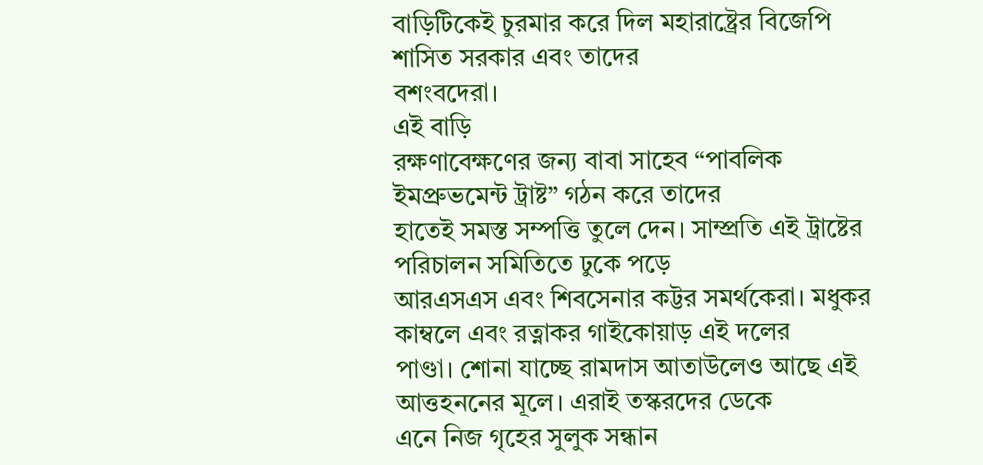বাড়িটিকেই চুরমার করে দিল মহারাষ্ট্রের বিজেপি শাসিত সরকার এবং তাদের
বশংবদেরা।
এই বাড়ি
রক্ষণাবেক্ষণের জন্য বাবা সাহেব “পাবলিক ইমপ্রুভমেন্ট ট্রাষ্ট” গঠন করে তাদের
হাতেই সমস্ত সম্পত্তি তুলে দেন। সাম্প্রতি এই ট্রাষ্টের পরিচালন সমিতিতে ঢুকে পড়ে
আরএসএস এবং শিবসেনার কট্টর সমর্থকেরা। মধুকর কাম্বলে এবং রত্নাকর গাইকোয়াড় এই দলের
পাণ্ডা। শোনা যাচ্ছে রামদাস আতাউলেও আছে এই আত্তহননের মূলে। এরাই তস্করদের ডেকে
এনে নিজ গৃহের সুলুক সন্ধান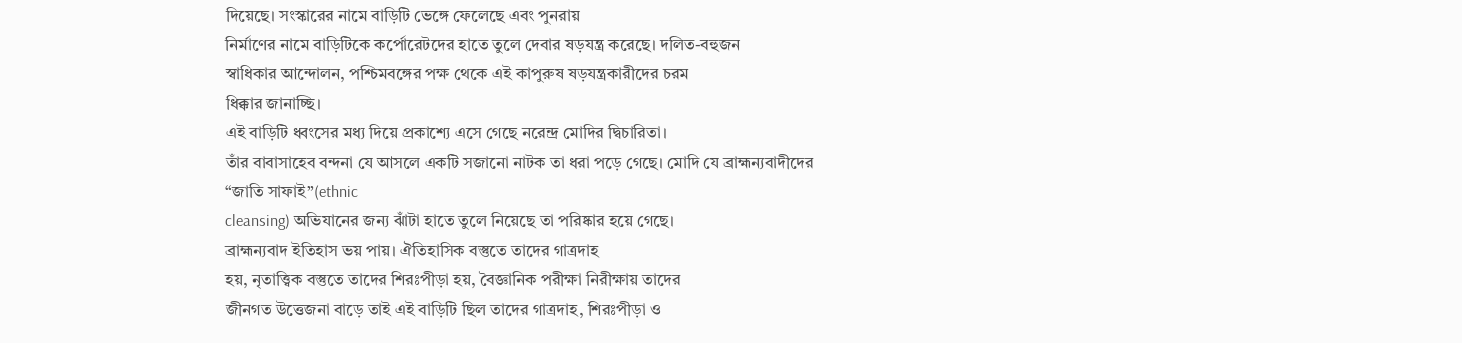দিয়েছে। সংস্কারের নামে বাড়িটি ভেঙ্গে ফেলেছে এবং পুনরায়
নির্মাণের নামে বাড়িটিকে কর্পোরেটদের হাতে তুলে দেবার ষড়যন্ত্র করেছে। দলিত-বহুজন
স্বাধিকার আন্দোলন, পশ্চিমবঙ্গের পক্ষ থেকে এই কাপুরুষ ষড়যন্ত্রকারীদের চরম
ধিক্কার জানাচ্ছি।
এই বাড়িটি ধ্বংসের মধ্য দিয়ে প্রকাশ্যে এসে গেছে নরেন্দ্র মোদির দ্বিচারিতা।
তাঁর বাবাসাহেব বন্দনা যে আসলে একটি সজানো নাটক তা ধরা পড়ে গেছে। মোদি যে ব্রাহ্মন্যবাদীদের
“জাতি সাফাই”(ethnic
cleansing) অভিযানের জন্য ঝাঁটা হাতে তুলে নিয়েছে তা পরিষ্কার হয়ে গেছে।
ব্রাহ্মন্যবাদ ইতিহাস ভয় পায়। ঐতিহাসিক বস্তুতে তাদের গাত্রদাহ
হয়, নৃতাত্ত্বিক বস্তুতে তাদের শিরঃপীড়া হয়, বৈজ্ঞানিক পরীক্ষা নিরীক্ষায় তাদের
জীনগত উত্তেজনা বাড়ে তাই এই বাড়িটি ছিল তাদের গাত্রদাহ, শিরঃপীড়া ও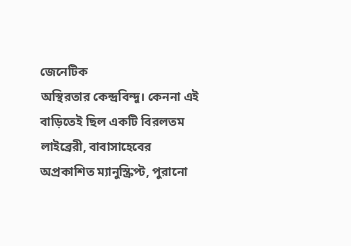জেনেটিক
অস্থিরতার কেন্দ্রবিন্দু। কেননা এই বাড়িতেই ছিল একটি বিরলতম লাইব্রেরী, বাবাসাহেবের
অপ্রকাশিত ম্যানুস্ক্রিপ্ট, পুরানো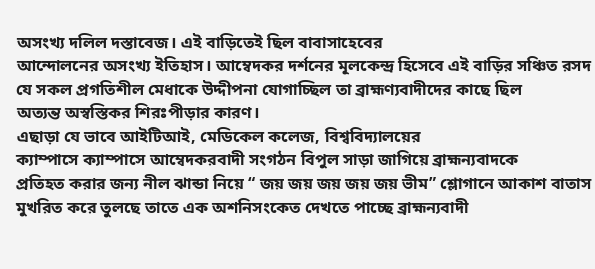অসংখ্য দলিল দস্তাবেজ। এই বাড়িতেই ছিল বাবাসাহেবের
আন্দোলনের অসংখ্য ইতিহাস। আম্বেদকর দর্শনের মূলকেন্দ্র হিসেবে এই বাড়ির সঞ্চিত রসদ
যে সকল প্রগতিশীল মেধাকে উদ্দীপনা যোগাচ্ছিল তা ব্রাহ্মণ্যবাদীদের কাছে ছিল
অত্যন্ত অস্বস্তিকর শিরঃপীড়ার কারণ।
এছাড়া যে ভাবে আইটিআই, মেডিকেল কলেজ, বিশ্ববিদ্যালয়ের
ক্যাম্পাসে ক্যাম্পাসে আম্বেদকরবাদী সংগঠন বিপুল সাড়া জাগিয়ে ব্রাহ্মন্যবাদকে
প্রতিহত করার জন্য নীল ঝান্ডা নিয়ে “ জয় জয় জয় জয় জয় ভীম” শ্লোগানে আকাশ বাতাস
মুখরিত করে তুলছে তাতে এক অশনিসংকেত দেখতে পাচ্ছে ব্রাহ্মন্যবাদী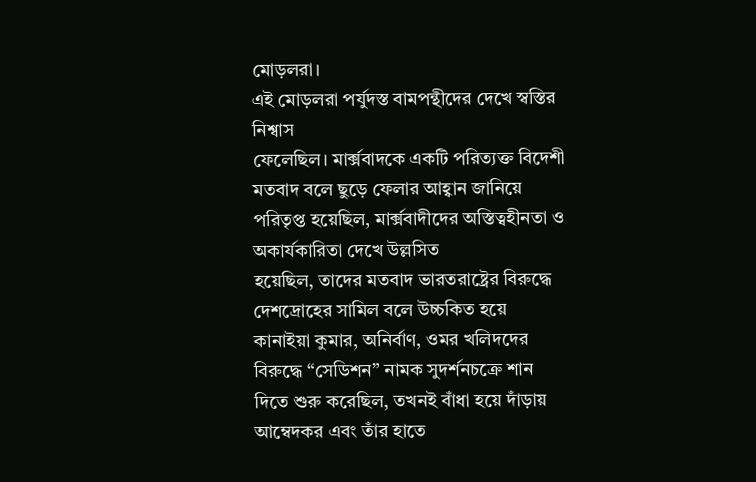মোড়লরা।
এই মোড়লরা পর্যুদস্ত বামপন্থীদের দেখে স্বস্তির নিশ্বাস
ফেলেছিল। মার্ক্সবাদকে একটি পরিত্যক্ত বিদেশী মতবাদ বলে ছুড়ে ফেলার আহ্বান জানিয়ে
পরিতৃপ্ত হয়েছিল, মার্ক্সবাদীদের অস্তিত্বহীনতা ও অকার্যকারিতা দেখে উল্লসিত
হয়েছিল, তাদের মতবাদ ভারতরাষ্ট্রের বিরুদ্ধে দেশদ্রোহের সামিল বলে উচ্চকিত হয়ে
কানাইয়া কুমার, অনির্বাণ, ওমর খলিদদের বিরুদ্ধে “সেডিশন” নামক সুদর্শনচক্রে শান
দিতে শুরু করেছিল, তখনই বাঁধা হয়ে দাঁড়ায় আম্বেদকর এবং তাঁর হাতে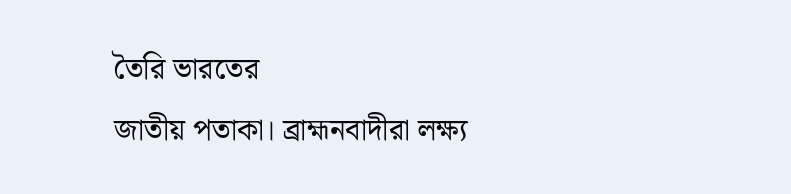তৈরি ভারতের
জাতীয় পতাকা। ব্রাহ্মনবাদীরা লক্ষ্য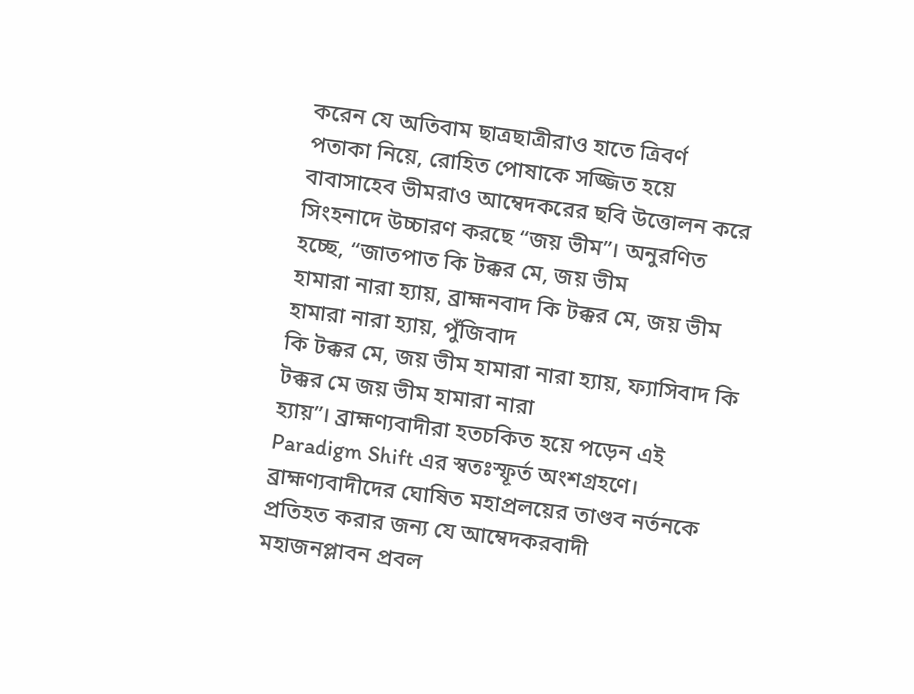করেন যে অতিবাম ছাত্রছাত্রীরাও হাতে ত্রিবর্ণ
পতাকা নিয়ে, রোহিত পোষাকে সজ্জিত হয়ে বাবাসাহেব ভীমরাও আম্বেদকরের ছবি উত্তোলন করে
সিংহনাদে উচ্চারণ করছে “জয় ভীম”। অনুরণিত হচ্ছে, “জাতপাত কি টক্কর মে, জয় ভীম
হামারা নারা হ্যায়, ব্রাহ্মনবাদ কি টক্কর মে, জয় ভীম হামারা নারা হ্যায়, পুঁজিবাদ
কি টক্কর মে, জয় ভীম হামারা নারা হ্যায়, ফ্যাসিবাদ কি টক্কর মে জয় ভীম হামারা নারা
হ্যায়”। ব্রাহ্মণ্যবাদীরা হতচকিত হয়ে পড়েন এই Paradigm Shift এর স্বতঃস্ফূর্ত অংশগ্রহণে।
ব্রাহ্মণ্যবাদীদের ঘোষিত মহাপ্রলয়ের তাণ্ডব নর্তনকে প্রতিহত করার জন্য যে আম্বেদকরবাদী
মহাজনপ্লাবন প্রবল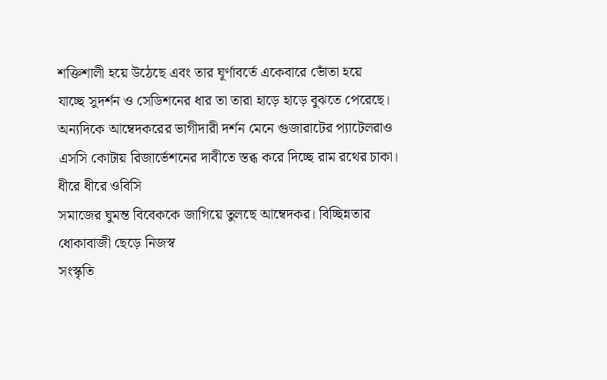শক্তিশালী হয়ে উঠেছে এবং তার ঘূর্ণাবর্তে একেবারে ভোঁতা হয়ে
যাচ্ছে সুদর্শন ও সেডিশনের ধার তা তারা হাড়ে হাড়ে বুঝতে পেরেছে।
অন্যদিকে আম্বেদকরের ভাগীদারী দর্শন মেনে গুজারাটের প্যাটেলরাও
এসসি কোটায় রিজার্ভেশনের দাবীতে স্তব্ধ করে দিচ্ছে রাম রথের চাকা। ধীরে ধীরে ওবিসি
সমাজের ঘুমন্ত বিবেককে জাগিয়ে তুলছে আম্বেদকর। বিচ্ছিন্নতার ধোকাবাজী ছেড়ে নিজস্ব
সংস্কৃতি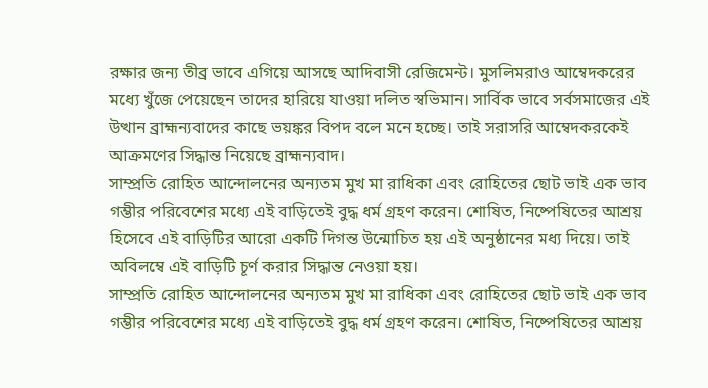রক্ষার জন্য তীব্র ভাবে এগিয়ে আসছে আদিবাসী রেজিমেন্ট। মুসলিমরাও আম্বেদকরের
মধ্যে খুঁজে পেয়েছেন তাদের হারিয়ে যাওয়া দলিত স্বভিমান। সার্বিক ভাবে সর্বসমাজের এই
উত্থান ব্রাহ্মন্যবাদের কাছে ভয়ঙ্কর বিপদ বলে মনে হচ্ছে। তাই সরাসরি আম্বেদকরকেই
আক্রমণের সিদ্ধান্ত নিয়েছে ব্রাহ্মন্যবাদ।
সাম্প্রতি রোহিত আন্দোলনের অন্যতম মুখ মা রাধিকা এবং রোহিতের ছোট ভাই এক ভাব গম্ভীর পরিবেশের মধ্যে এই বাড়িতেই বুদ্ধ ধর্ম গ্রহণ করেন। শোষিত, নিষ্পেষিতের আশ্রয় হিসেবে এই বাড়িটির আরো একটি দিগন্ত উন্মোচিত হয় এই অনুষ্ঠানের মধ্য দিয়ে। তাই অবিলম্বে এই বাড়িটি চূর্ণ করার সিদ্ধান্ত নেওয়া হয়।
সাম্প্রতি রোহিত আন্দোলনের অন্যতম মুখ মা রাধিকা এবং রোহিতের ছোট ভাই এক ভাব গম্ভীর পরিবেশের মধ্যে এই বাড়িতেই বুদ্ধ ধর্ম গ্রহণ করেন। শোষিত, নিষ্পেষিতের আশ্রয়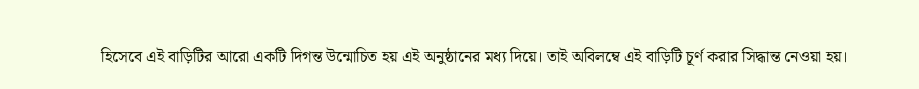হিসেবে এই বাড়িটির আরো একটি দিগন্ত উন্মোচিত হয় এই অনুষ্ঠানের মধ্য দিয়ে। তাই অবিলম্বে এই বাড়িটি চূর্ণ করার সিদ্ধান্ত নেওয়া হয়।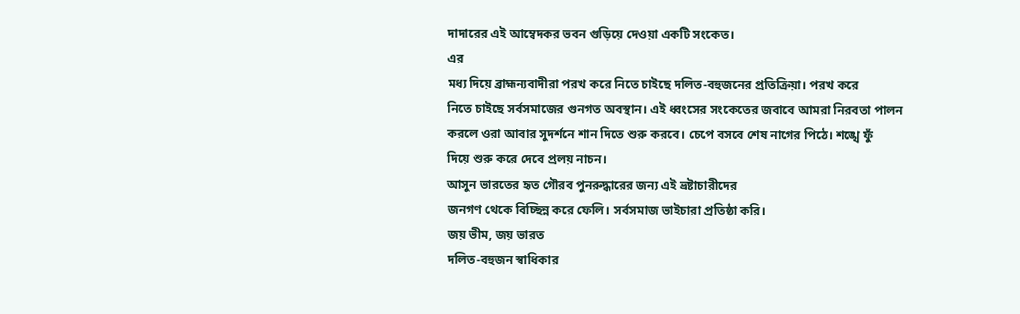দাদারের এই আম্বেদকর ভবন গুড়িয়ে দেওয়া একটি সংকেত।
এর
মধ্য দিয়ে ব্রাহ্মন্যবাদীরা পরখ করে নিতে চাইছে দলিত-বহুজনের প্রতিক্রিয়া। পরখ করে
নিতে চাইছে সর্বসমাজের গুনগত অবস্থান। এই ধ্বংসের সংকেতের জবাবে আমরা নিরবতা পালন
করলে ওরা আবার সুদর্শনে শান দিতে শুরু করবে। চেপে বসবে শেষ নাগের পিঠে। শঙ্খে ফুঁ
দিয়ে শুরু করে দেবে প্রলয় নাচন।
আসুন ভারতের হৃত গৌরব পুনরুদ্ধারের জন্য এই ভ্রষ্টাচারীদের
জনগণ থেকে বিচ্ছিন্ন করে ফেলি। সর্বসমাজ ভাইচারা প্রতিষ্ঠা করি।
জয় ভীম, জয় ভারত
দলিত-বহুজন স্বাধিকার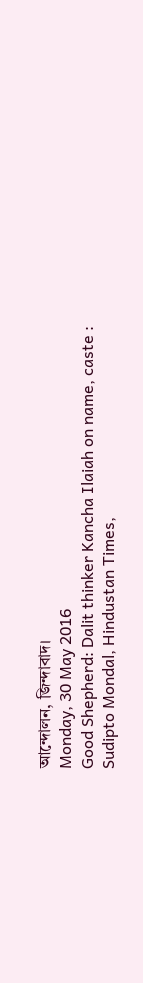আন্দোলন, জিন্দাবাদ।
Monday, 30 May 2016
Good Shepherd: Dalit thinker Kancha Ilaiah on name, caste : Sudipto Mondal, Hindustan Times,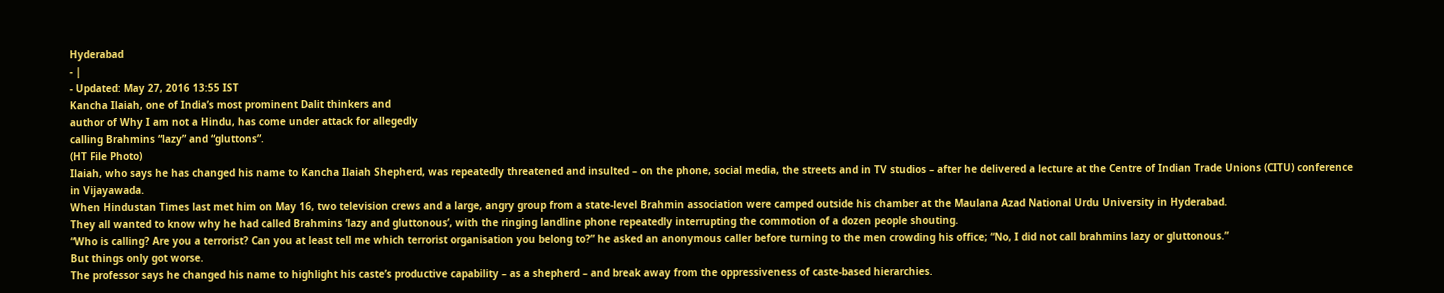Hyderabad
- |
- Updated: May 27, 2016 13:55 IST
Kancha Ilaiah, one of India’s most prominent Dalit thinkers and
author of Why I am not a Hindu, has come under attack for allegedly
calling Brahmins “lazy” and “gluttons”.
(HT File Photo)
Ilaiah, who says he has changed his name to Kancha Ilaiah Shepherd, was repeatedly threatened and insulted – on the phone, social media, the streets and in TV studios – after he delivered a lecture at the Centre of Indian Trade Unions (CITU) conference in Vijayawada.
When Hindustan Times last met him on May 16, two television crews and a large, angry group from a state-level Brahmin association were camped outside his chamber at the Maulana Azad National Urdu University in Hyderabad.
They all wanted to know why he had called Brahmins ‘lazy and gluttonous’, with the ringing landline phone repeatedly interrupting the commotion of a dozen people shouting.
“Who is calling? Are you a terrorist? Can you at least tell me which terrorist organisation you belong to?” he asked an anonymous caller before turning to the men crowding his office; “No, I did not call brahmins lazy or gluttonous.”
But things only got worse.
The professor says he changed his name to highlight his caste’s productive capability – as a shepherd – and break away from the oppressiveness of caste-based hierarchies.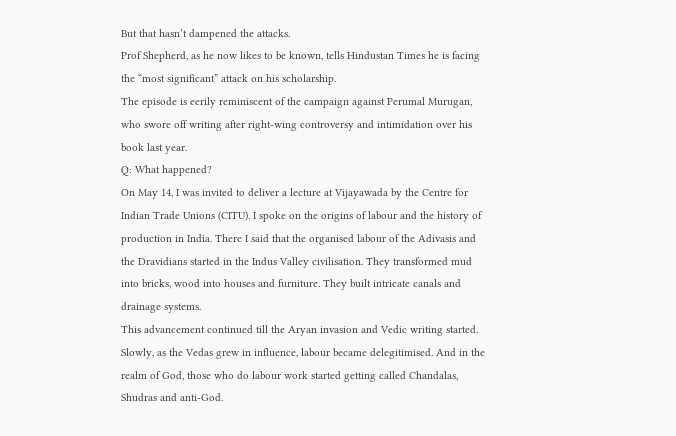But that hasn’t dampened the attacks.
Prof Shepherd, as he now likes to be known, tells Hindustan Times he is facing the “most significant” attack on his scholarship.
The episode is eerily reminiscent of the campaign against Perumal Murugan, who swore off writing after right-wing controversy and intimidation over his book last year.
Q: What happened?
On May 14, I was invited to deliver a lecture at Vijayawada by the Centre for Indian Trade Unions (CITU). I spoke on the origins of labour and the history of production in India. There I said that the organised labour of the Adivasis and the Dravidians started in the Indus Valley civilisation. They transformed mud into bricks, wood into houses and furniture. They built intricate canals and drainage systems.
This advancement continued till the Aryan invasion and Vedic writing started. Slowly, as the Vedas grew in influence, labour became delegitimised. And in the realm of God, those who do labour work started getting called Chandalas, Shudras and anti-God.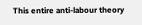This entire anti-labour theory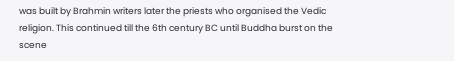was built by Brahmin writers later the priests who organised the Vedic religion. This continued till the 6th century BC until Buddha burst on the scene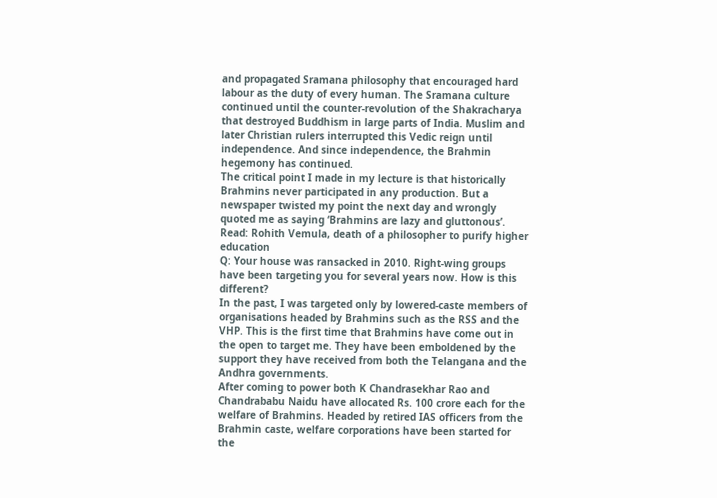and propagated Sramana philosophy that encouraged hard labour as the duty of every human. The Sramana culture continued until the counter-revolution of the Shakracharya that destroyed Buddhism in large parts of India. Muslim and later Christian rulers interrupted this Vedic reign until independence. And since independence, the Brahmin hegemony has continued.
The critical point I made in my lecture is that historically Brahmins never participated in any production. But a newspaper twisted my point the next day and wrongly quoted me as saying ‘Brahmins are lazy and gluttonous’.
Read: Rohith Vemula, death of a philosopher to purify higher education
Q: Your house was ransacked in 2010. Right-wing groups have been targeting you for several years now. How is this different?
In the past, I was targeted only by lowered-caste members of organisations headed by Brahmins such as the RSS and the VHP. This is the first time that Brahmins have come out in the open to target me. They have been emboldened by the support they have received from both the Telangana and the Andhra governments.
After coming to power both K Chandrasekhar Rao and Chandrababu Naidu have allocated Rs. 100 crore each for the welfare of Brahmins. Headed by retired IAS officers from the Brahmin caste, welfare corporations have been started for the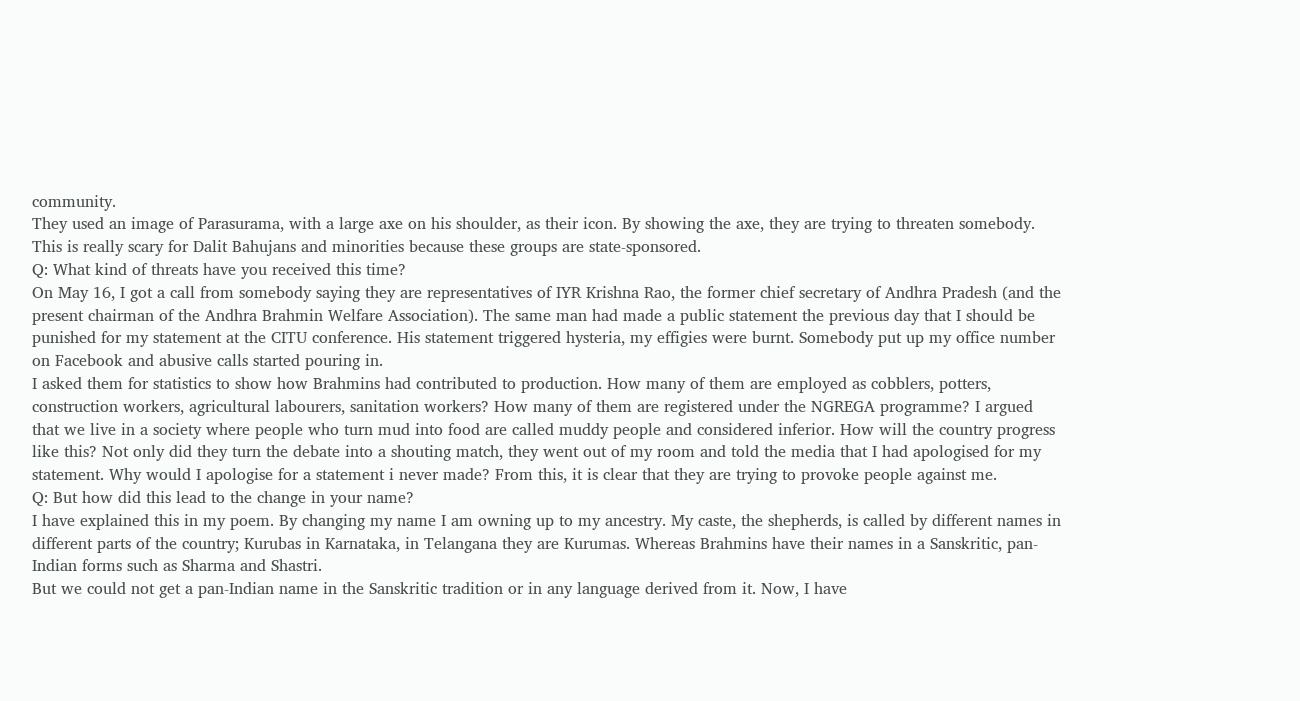community.
They used an image of Parasurama, with a large axe on his shoulder, as their icon. By showing the axe, they are trying to threaten somebody. This is really scary for Dalit Bahujans and minorities because these groups are state-sponsored.
Q: What kind of threats have you received this time?
On May 16, I got a call from somebody saying they are representatives of IYR Krishna Rao, the former chief secretary of Andhra Pradesh (and the present chairman of the Andhra Brahmin Welfare Association). The same man had made a public statement the previous day that I should be punished for my statement at the CITU conference. His statement triggered hysteria, my effigies were burnt. Somebody put up my office number on Facebook and abusive calls started pouring in.
I asked them for statistics to show how Brahmins had contributed to production. How many of them are employed as cobblers, potters, construction workers, agricultural labourers, sanitation workers? How many of them are registered under the NGREGA programme? I argued that we live in a society where people who turn mud into food are called muddy people and considered inferior. How will the country progress like this? Not only did they turn the debate into a shouting match, they went out of my room and told the media that I had apologised for my statement. Why would I apologise for a statement i never made? From this, it is clear that they are trying to provoke people against me.
Q: But how did this lead to the change in your name?
I have explained this in my poem. By changing my name I am owning up to my ancestry. My caste, the shepherds, is called by different names in different parts of the country; Kurubas in Karnataka, in Telangana they are Kurumas. Whereas Brahmins have their names in a Sanskritic, pan-Indian forms such as Sharma and Shastri.
But we could not get a pan-Indian name in the Sanskritic tradition or in any language derived from it. Now, I have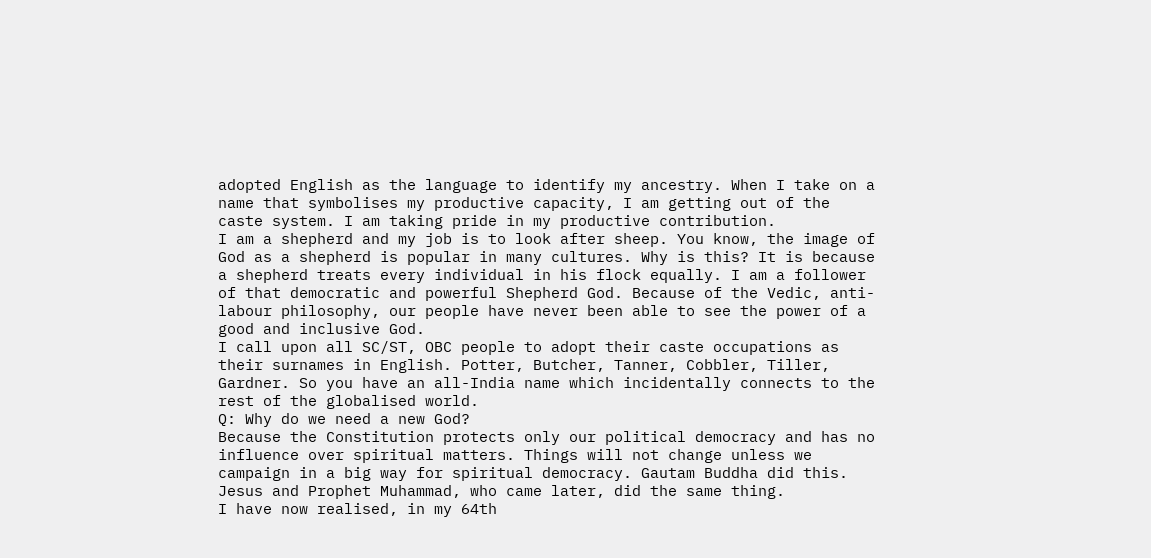adopted English as the language to identify my ancestry. When I take on a name that symbolises my productive capacity, I am getting out of the caste system. I am taking pride in my productive contribution.
I am a shepherd and my job is to look after sheep. You know, the image of God as a shepherd is popular in many cultures. Why is this? It is because a shepherd treats every individual in his flock equally. I am a follower of that democratic and powerful Shepherd God. Because of the Vedic, anti-labour philosophy, our people have never been able to see the power of a good and inclusive God.
I call upon all SC/ST, OBC people to adopt their caste occupations as their surnames in English. Potter, Butcher, Tanner, Cobbler, Tiller, Gardner. So you have an all-India name which incidentally connects to the rest of the globalised world.
Q: Why do we need a new God?
Because the Constitution protects only our political democracy and has no influence over spiritual matters. Things will not change unless we campaign in a big way for spiritual democracy. Gautam Buddha did this. Jesus and Prophet Muhammad, who came later, did the same thing.
I have now realised, in my 64th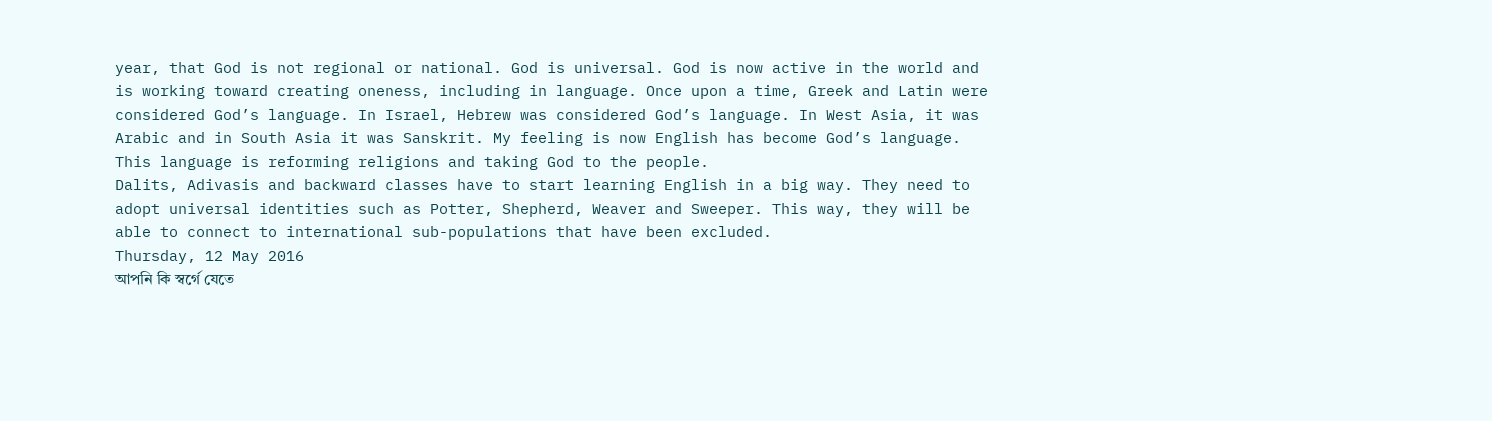year, that God is not regional or national. God is universal. God is now active in the world and is working toward creating oneness, including in language. Once upon a time, Greek and Latin were considered God’s language. In Israel, Hebrew was considered God’s language. In West Asia, it was Arabic and in South Asia it was Sanskrit. My feeling is now English has become God’s language. This language is reforming religions and taking God to the people.
Dalits, Adivasis and backward classes have to start learning English in a big way. They need to adopt universal identities such as Potter, Shepherd, Weaver and Sweeper. This way, they will be able to connect to international sub-populations that have been excluded.
Thursday, 12 May 2016
আপনি কি স্বর্গে যেতে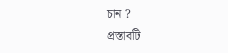চান ?
প্রস্তাবটি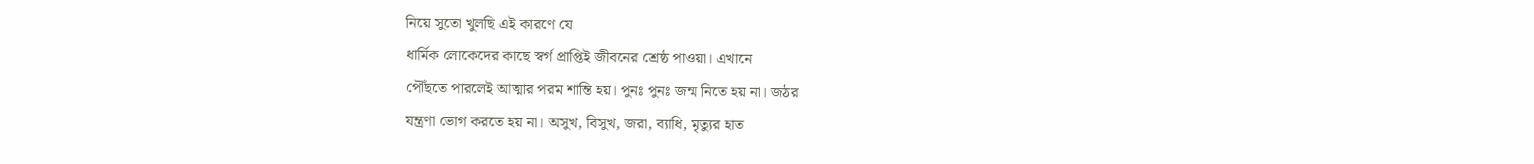নিয়ে সুতো খুলছি এই কারণে যে
ধার্মিক লোকেদের কাছে স্বর্গ প্রাপ্তিই জীবনের শ্রেষ্ঠ পাওয়া। এখানে
পৌঁছতে পারলেই আত্মার পরম শান্তি হয়। পুনঃ পুনঃ জন্ম নিতে হয় না। জঠর
যন্ত্রণা ভোগ করতে হয় না। অসুখ, বিসুখ, জরা, ব্যাধি, মৃত্যুর হাত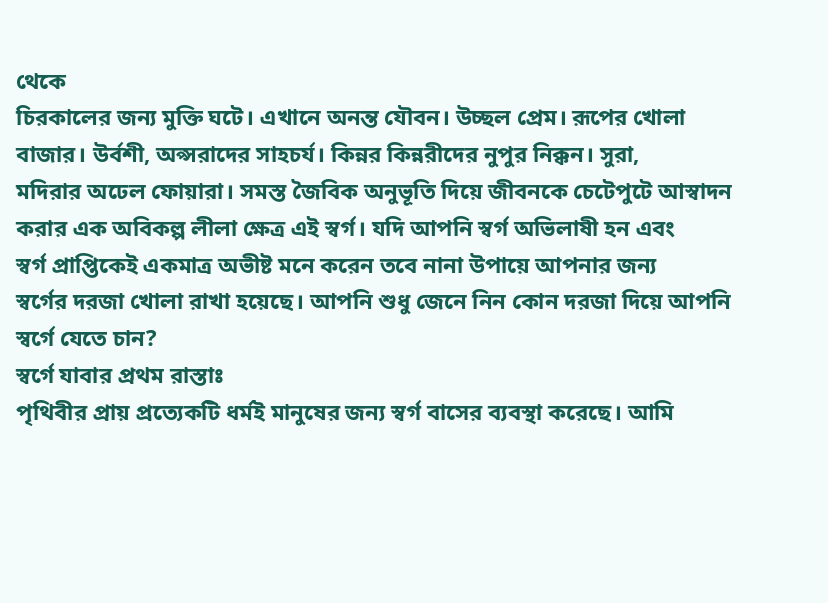থেকে
চিরকালের জন্য মুক্তি ঘটে। এখানে অনন্ত যৌবন। উচ্ছল প্রেম। রূপের খোলা
বাজার। উর্বশী, অপ্সরাদের সাহচর্য। কিন্নর কিন্নরীদের নুপুর নিক্কন। সুরা,
মদিরার অঢেল ফোয়ারা। সমস্ত জৈবিক অনুভূতি দিয়ে জীবনকে চেটেপুটে আস্বাদন
করার এক অবিকল্প লীলা ক্ষেত্র এই স্বর্গ। যদি আপনি স্বর্গ অভিলাষী হন এবং
স্বর্গ প্রাপ্তিকেই একমাত্র অভীষ্ট মনে করেন তবে নানা উপায়ে আপনার জন্য
স্বর্গের দরজা খোলা রাখা হয়েছে। আপনি শুধু জেনে নিন কোন দরজা দিয়ে আপনি
স্বর্গে যেতে চান?
স্বর্গে যাবার প্রথম রাস্তাঃ
পৃথিবীর প্রায় প্রত্যেকটি ধর্মই মানুষের জন্য স্বর্গ বাসের ব্যবস্থা করেছে। আমি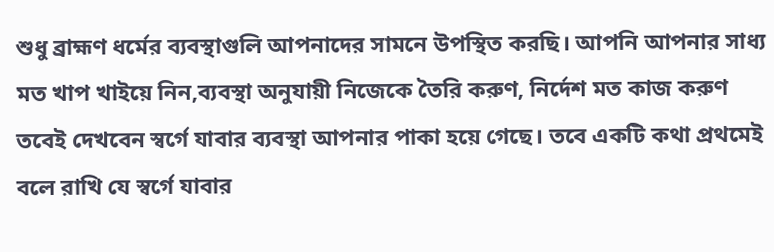শুধু ব্রাহ্মণ ধর্মের ব্যবস্থাগুলি আপনাদের সামনে উপস্থিত করছি। আপনি আপনার সাধ্য মত খাপ খাইয়ে নিন,ব্যবস্থা অনুযায়ী নিজেকে তৈরি করুণ, নির্দেশ মত কাজ করুণ তবেই দেখবেন স্বর্গে যাবার ব্যবস্থা আপনার পাকা হয়ে গেছে। তবে একটি কথা প্রথমেই বলে রাখি যে স্বর্গে যাবার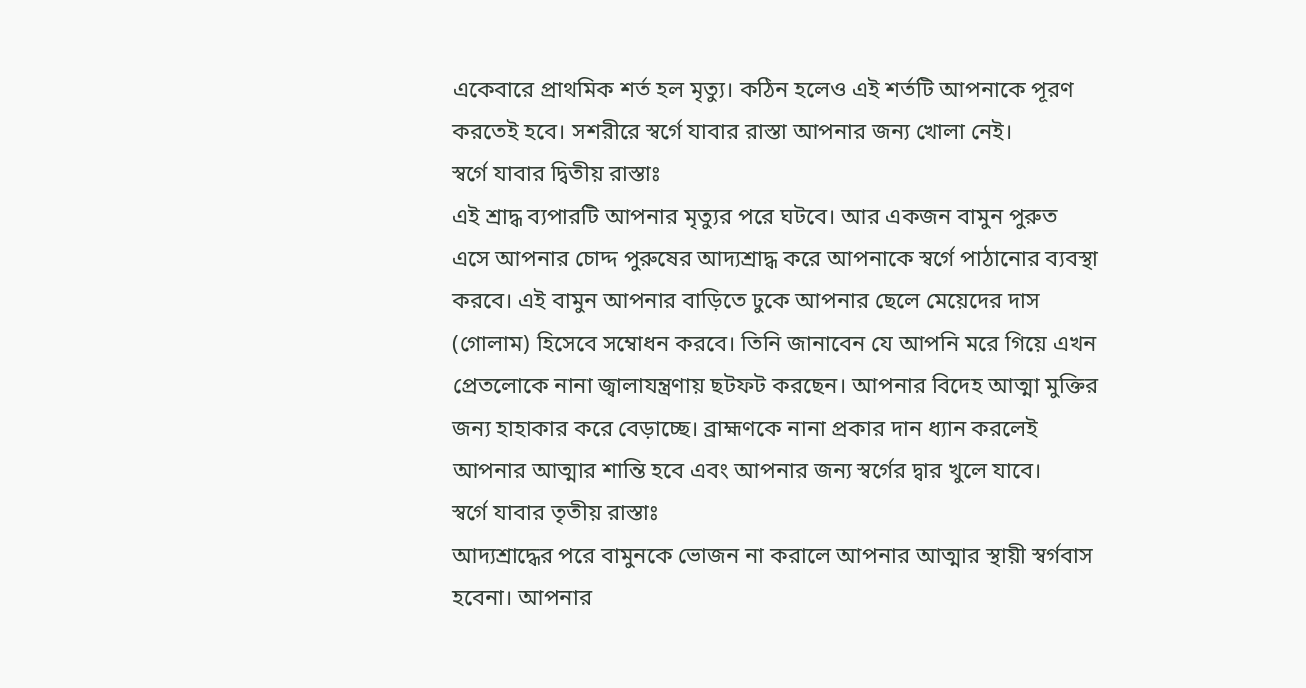একেবারে প্রাথমিক শর্ত হল মৃত্যু। কঠিন হলেও এই শর্তটি আপনাকে পূরণ করতেই হবে। সশরীরে স্বর্গে যাবার রাস্তা আপনার জন্য খোলা নেই।
স্বর্গে যাবার দ্বিতীয় রাস্তাঃ
এই শ্রাদ্ধ ব্যপারটি আপনার মৃত্যুর পরে ঘটবে। আর একজন বামুন পুরুত এসে আপনার চোদ্দ পুরুষের আদ্যশ্রাদ্ধ করে আপনাকে স্বর্গে পাঠানোর ব্যবস্থা করবে। এই বামুন আপনার বাড়িতে ঢুকে আপনার ছেলে মেয়েদের দাস (গোলাম) হিসেবে সম্বোধন করবে। তিনি জানাবেন যে আপনি মরে গিয়ে এখন প্রেতলোকে নানা জ্বালাযন্ত্রণায় ছটফট করছেন। আপনার বিদেহ আত্মা মুক্তির জন্য হাহাকার করে বেড়াচ্ছে। ব্রাহ্মণকে নানা প্রকার দান ধ্যান করলেই আপনার আত্মার শান্তি হবে এবং আপনার জন্য স্বর্গের দ্বার খুলে যাবে।
স্বর্গে যাবার তৃতীয় রাস্তাঃ
আদ্যশ্রাদ্ধের পরে বামুনকে ভোজন না করালে আপনার আত্মার স্থায়ী স্বর্গবাস হবেনা। আপনার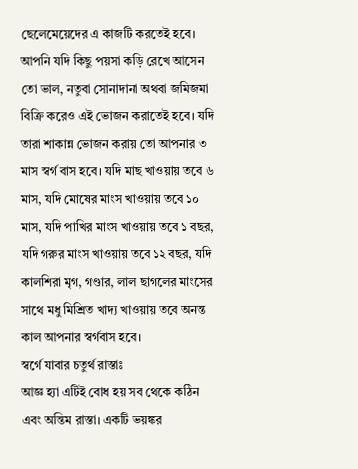ছেলেমেয়েদের এ কাজটি করতেই হবে। আপনি যদি কিছু পয়সা কড়ি রেখে আসেন তো ভাল, নতুবা সোনাদানা অথবা জমিজমা বিক্রি করেও এই ভোজন করাতেই হবে। যদি তারা শাকান্ন ভোজন করায় তো আপনার ৩ মাস স্বর্গ বাস হবে। যদি মাছ খাওয়ায় তবে ৬ মাস, যদি মোষের মাংস খাওয়ায় তবে ১০ মাস, যদি পাখির মাংস খাওয়ায় তবে ১ বছর, যদি গরুর মাংস খাওয়ায় তবে ১২ বছর, যদি কালশিরা মৃগ, গণ্ডার, লাল ছাগলের মাংসের সাথে মধু মিশ্রিত খাদ্য খাওয়ায় তবে অনন্ত কাল আপনার স্বর্গবাস হবে।
স্বর্গে যাবার চতুর্থ রাস্তাঃ
আজ্ঞ হ্যা এটিই বোধ হয় সব থেকে কঠিন এবং অন্তিম রাস্তা। একটি ভয়ঙ্কর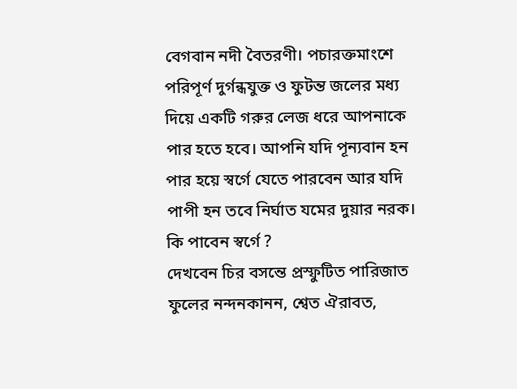বেগবান নদী বৈতরণী। পচারক্তমাংশে পরিপূর্ণ দুর্গন্ধযুক্ত ও ফুটন্ত জলের মধ্য দিয়ে একটি গরুর লেজ ধরে আপনাকে পার হতে হবে। আপনি যদি পূন্যবান হন পার হয়ে স্বর্গে যেতে পারবেন আর যদি পাপী হন তবে নির্ঘাত যমের দুয়ার নরক।
কি পাবেন স্বর্গে ?
দেখবেন চির বসন্তে প্রস্ফুটিত পারিজাত ফুলের নন্দনকানন, শ্বেত ঐরাবত,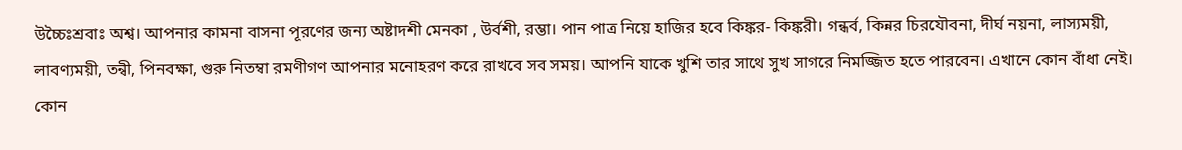উচ্চৈঃশ্রবাঃ অশ্ব। আপনার কামনা বাসনা পূরণের জন্য অষ্টাদশী মেনকা , উর্বশী, রম্ভা। পান পাত্র নিয়ে হাজির হবে কিঙ্কর- কিঙ্করী। গন্ধর্ব, কিন্নর চিরযৌবনা, দীর্ঘ নয়না, লাস্যময়ী, লাবণ্যময়ী, তন্বী, পিনবক্ষা, গুরু নিতম্বা রমণীগণ আপনার মনোহরণ করে রাখবে সব সময়। আপনি যাকে খুশি তার সাথে সুখ সাগরে নিমজ্জিত হতে পারবেন। এখানে কোন বাঁধা নেই। কোন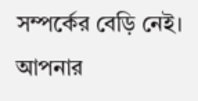সম্পর্কের বেড়ি নেই। আপনার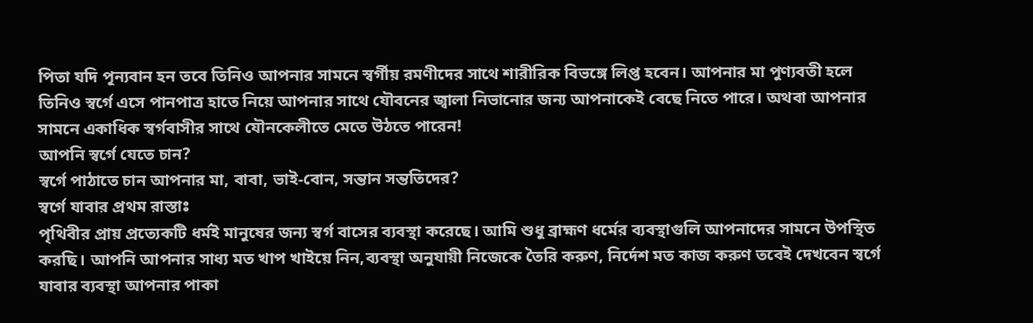পিতা যদি পূন্যবান হন তবে তিনিও আপনার সামনে স্বর্গীয় রমণীদের সাথে শারীরিক বিভঙ্গে লিপ্ত হবেন। আপনার মা পুণ্যবতী হলে তিনিও স্বর্গে এসে পানপাত্র হাতে নিয়ে আপনার সাথে যৌবনের জ্বালা নিভানোর জন্য আপনাকেই বেছে নিতে পারে। অথবা আপনার সামনে একাধিক স্বর্গবাসীর সাথে যৌনকেলীতে মেতে উঠতে পারেন!
আপনি স্বর্গে যেতে চান?
স্বর্গে পাঠাতে চান আপনার মা, বাবা, ভাই-বোন, সন্তান সন্ততিদের?
স্বর্গে যাবার প্রথম রাস্তাঃ
পৃথিবীর প্রায় প্রত্যেকটি ধর্মই মানুষের জন্য স্বর্গ বাসের ব্যবস্থা করেছে। আমি শুধু ব্রাহ্মণ ধর্মের ব্যবস্থাগুলি আপনাদের সামনে উপস্থিত করছি। আপনি আপনার সাধ্য মত খাপ খাইয়ে নিন,ব্যবস্থা অনুযায়ী নিজেকে তৈরি করুণ, নির্দেশ মত কাজ করুণ তবেই দেখবেন স্বর্গে যাবার ব্যবস্থা আপনার পাকা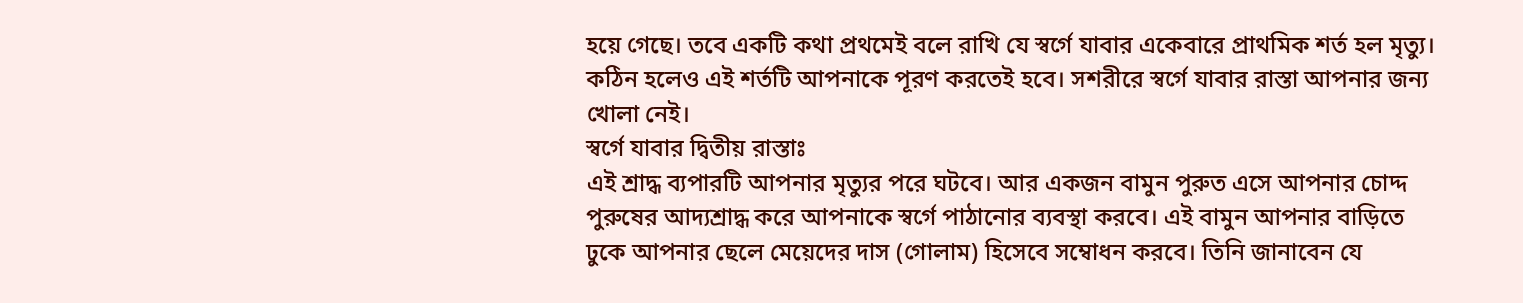হয়ে গেছে। তবে একটি কথা প্রথমেই বলে রাখি যে স্বর্গে যাবার একেবারে প্রাথমিক শর্ত হল মৃত্যু। কঠিন হলেও এই শর্তটি আপনাকে পূরণ করতেই হবে। সশরীরে স্বর্গে যাবার রাস্তা আপনার জন্য খোলা নেই।
স্বর্গে যাবার দ্বিতীয় রাস্তাঃ
এই শ্রাদ্ধ ব্যপারটি আপনার মৃত্যুর পরে ঘটবে। আর একজন বামুন পুরুত এসে আপনার চোদ্দ পুরুষের আদ্যশ্রাদ্ধ করে আপনাকে স্বর্গে পাঠানোর ব্যবস্থা করবে। এই বামুন আপনার বাড়িতে ঢুকে আপনার ছেলে মেয়েদের দাস (গোলাম) হিসেবে সম্বোধন করবে। তিনি জানাবেন যে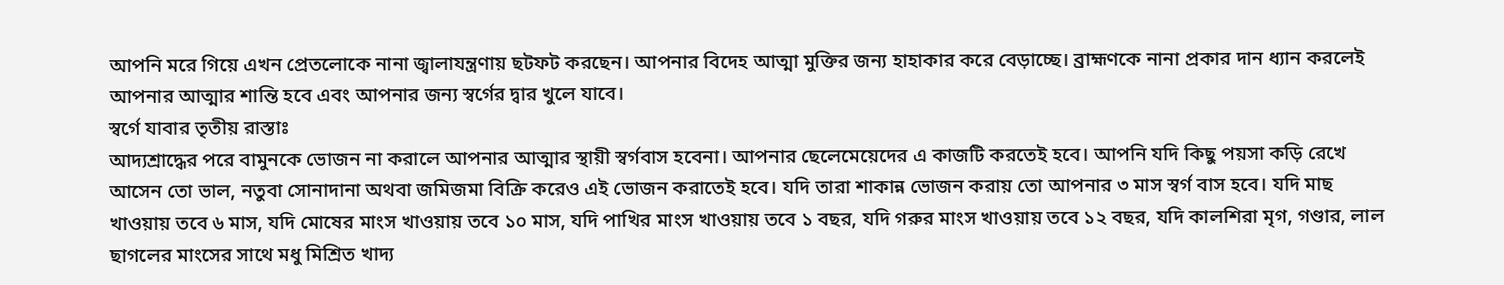আপনি মরে গিয়ে এখন প্রেতলোকে নানা জ্বালাযন্ত্রণায় ছটফট করছেন। আপনার বিদেহ আত্মা মুক্তির জন্য হাহাকার করে বেড়াচ্ছে। ব্রাহ্মণকে নানা প্রকার দান ধ্যান করলেই আপনার আত্মার শান্তি হবে এবং আপনার জন্য স্বর্গের দ্বার খুলে যাবে।
স্বর্গে যাবার তৃতীয় রাস্তাঃ
আদ্যশ্রাদ্ধের পরে বামুনকে ভোজন না করালে আপনার আত্মার স্থায়ী স্বর্গবাস হবেনা। আপনার ছেলেমেয়েদের এ কাজটি করতেই হবে। আপনি যদি কিছু পয়সা কড়ি রেখে আসেন তো ভাল, নতুবা সোনাদানা অথবা জমিজমা বিক্রি করেও এই ভোজন করাতেই হবে। যদি তারা শাকান্ন ভোজন করায় তো আপনার ৩ মাস স্বর্গ বাস হবে। যদি মাছ খাওয়ায় তবে ৬ মাস, যদি মোষের মাংস খাওয়ায় তবে ১০ মাস, যদি পাখির মাংস খাওয়ায় তবে ১ বছর, যদি গরুর মাংস খাওয়ায় তবে ১২ বছর, যদি কালশিরা মৃগ, গণ্ডার, লাল ছাগলের মাংসের সাথে মধু মিশ্রিত খাদ্য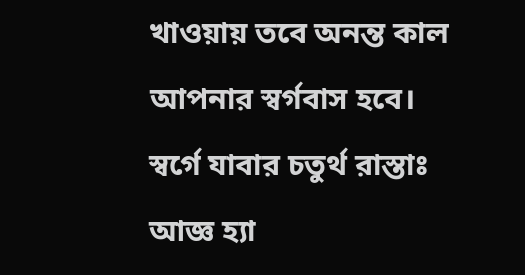খাওয়ায় তবে অনন্ত কাল আপনার স্বর্গবাস হবে।
স্বর্গে যাবার চতুর্থ রাস্তাঃ
আজ্ঞ হ্যা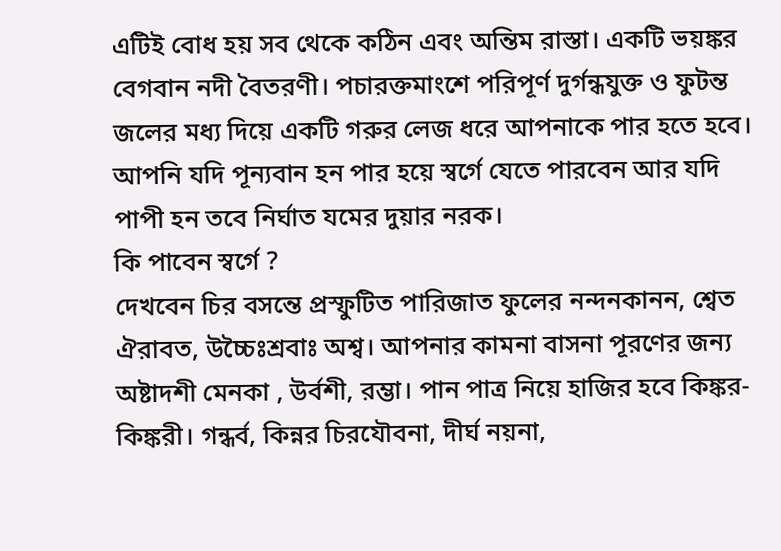এটিই বোধ হয় সব থেকে কঠিন এবং অন্তিম রাস্তা। একটি ভয়ঙ্কর বেগবান নদী বৈতরণী। পচারক্তমাংশে পরিপূর্ণ দুর্গন্ধযুক্ত ও ফুটন্ত জলের মধ্য দিয়ে একটি গরুর লেজ ধরে আপনাকে পার হতে হবে। আপনি যদি পূন্যবান হন পার হয়ে স্বর্গে যেতে পারবেন আর যদি পাপী হন তবে নির্ঘাত যমের দুয়ার নরক।
কি পাবেন স্বর্গে ?
দেখবেন চির বসন্তে প্রস্ফুটিত পারিজাত ফুলের নন্দনকানন, শ্বেত ঐরাবত, উচ্চৈঃশ্রবাঃ অশ্ব। আপনার কামনা বাসনা পূরণের জন্য অষ্টাদশী মেনকা , উর্বশী, রম্ভা। পান পাত্র নিয়ে হাজির হবে কিঙ্কর- কিঙ্করী। গন্ধর্ব, কিন্নর চিরযৌবনা, দীর্ঘ নয়না,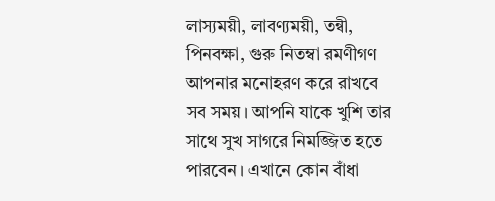লাস্যময়ী, লাবণ্যময়ী, তন্বী, পিনবক্ষা, গুরু নিতম্বা রমণীগণ আপনার মনোহরণ করে রাখবে সব সময়। আপনি যাকে খুশি তার সাথে সুখ সাগরে নিমজ্জিত হতে পারবেন। এখানে কোন বাঁধা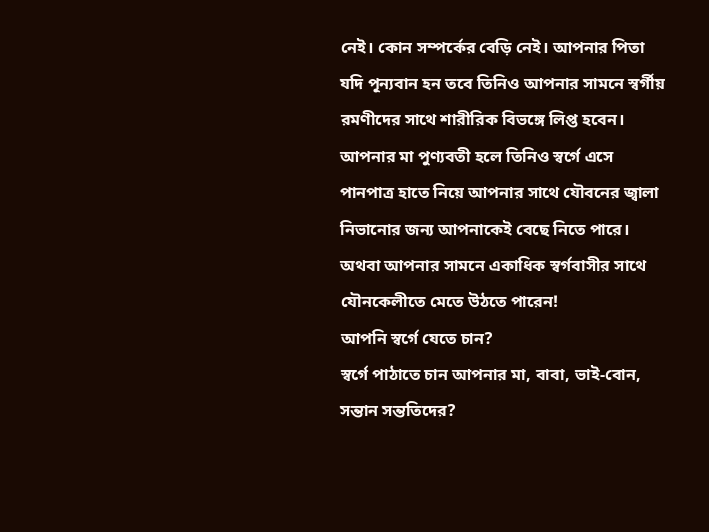নেই। কোন সম্পর্কের বেড়ি নেই। আপনার পিতা যদি পূন্যবান হন তবে তিনিও আপনার সামনে স্বর্গীয় রমণীদের সাথে শারীরিক বিভঙ্গে লিপ্ত হবেন। আপনার মা পুণ্যবতী হলে তিনিও স্বর্গে এসে পানপাত্র হাতে নিয়ে আপনার সাথে যৌবনের জ্বালা নিভানোর জন্য আপনাকেই বেছে নিতে পারে। অথবা আপনার সামনে একাধিক স্বর্গবাসীর সাথে যৌনকেলীতে মেতে উঠতে পারেন!
আপনি স্বর্গে যেতে চান?
স্বর্গে পাঠাতে চান আপনার মা, বাবা, ভাই-বোন, সন্তান সন্ততিদের?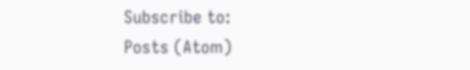Subscribe to:
Posts (Atom)